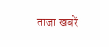ताजा खबरें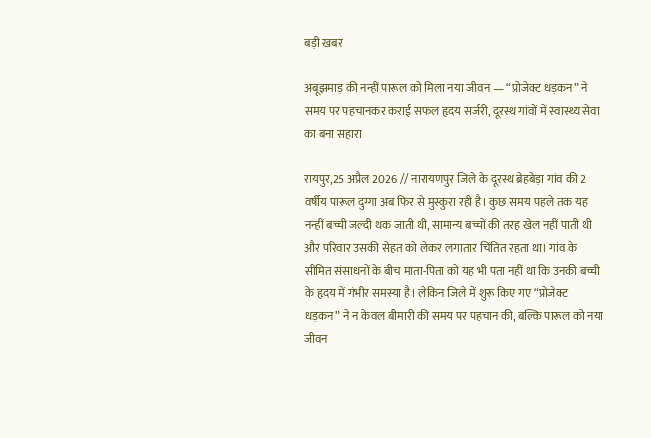बड़ी खबर

अबूझमाड़ की नन्हीं पारूल को मिला नया जीवन — “प्रोजेक्ट धड़कन” ने समय पर पहचानकर कराई सफल हृदय सर्जरी, दूरस्थ गांवों में स्वास्थ्य सेवा का बना सहारा

रायपुर,25 अप्रैल 2026 // नारायणपुर जिले के दूरस्थ ब्रेहबेड़ा गांव की 2 वर्षीय पारूल दुग्गा अब फिर से मुस्कुरा रही है। कुछ समय पहले तक यह नन्हीं बच्ची जल्दी थक जाती थी, सामान्य बच्चों की तरह खेल नहीं पाती थी और परिवार उसकी सेहत को लेकर लगातार चिंतित रहता था। गांव के सीमित संसाधनों के बीच माता-पिता को यह भी पता नहीं था कि उनकी बच्ची के हृदय में गंभीर समस्या है। लेकिन जिले में शुरू किए गए “प्रोजेक्ट धड़कन” ने न केवल बीमारी की समय पर पहचान की, बल्कि पारूल को नया जीवन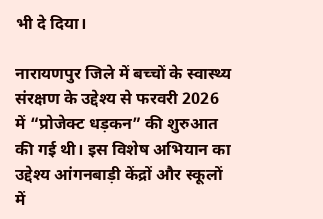भी दे दिया।

नारायणपुर जिले में बच्चों के स्वास्थ्य संरक्षण के उद्देश्य से फरवरी 2026 में “प्रोजेक्ट धड़कन” की शुरुआत की गई थी। इस विशेष अभियान का उद्देश्य आंगनबाड़ी केंद्रों और स्कूलों में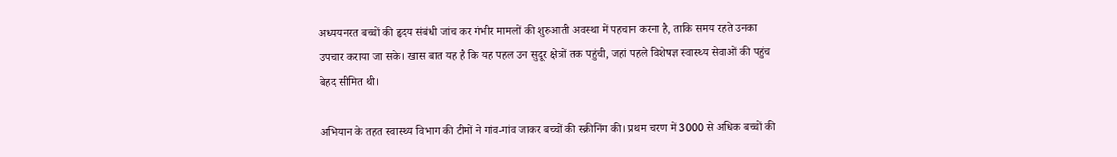अध्ययनरत बच्चों की हृदय संबंधी जांच कर गंभीर मामलों की शुरुआती अवस्था में पहचान करना है, ताकि समय रहते उनका उपचार कराया जा सके। खास बात यह है कि यह पहल उन सुदूर क्षेत्रों तक पहुंची, जहां पहले विशेषज्ञ स्वास्थ्य सेवाओं की पहुंच बेहद सीमित थी।

अभियान के तहत स्वास्थ्य विभाग की टीमों ने गांव-गांव जाकर बच्चों की स्क्रीनिंग की। प्रथम चरण में 3000 से अधिक बच्चों की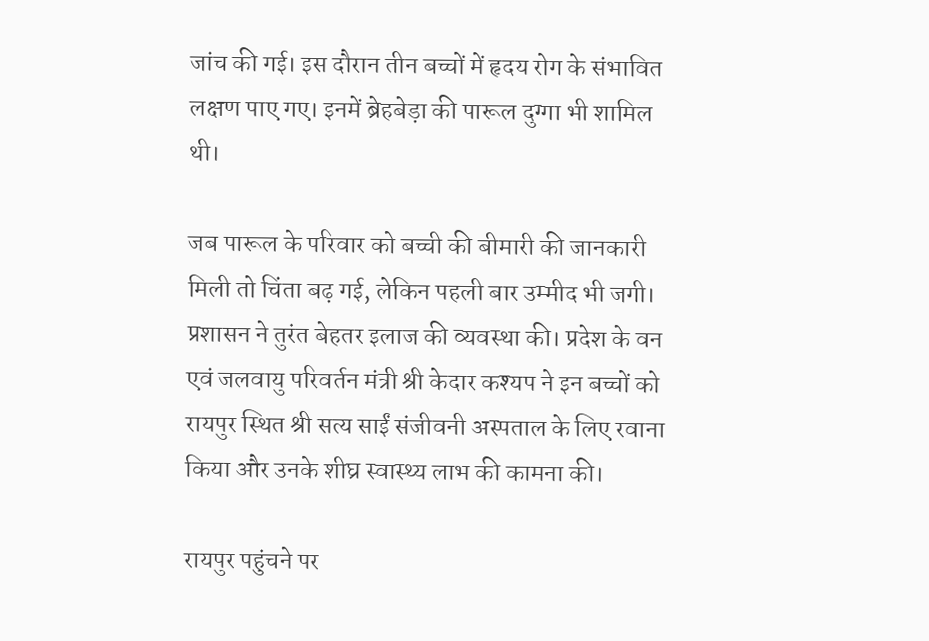जांच की गई। इस दौरान तीन बच्चों में हृदय रोग के संभावित लक्षण पाए गए। इनमें ब्रेहबेड़ा की पारूल दुग्गा भी शामिल थी।

जब पारूल के परिवार को बच्ची की बीमारी की जानकारी मिली तो चिंता बढ़ गई, लेकिन पहली बार उम्मीद भी जगी। प्रशासन ने तुरंत बेहतर इलाज की व्यवस्था की। प्रदेश के वन एवं जलवायु परिवर्तन मंत्री श्री केदार कश्यप ने इन बच्चों को रायपुर स्थित श्री सत्य साईं संजीवनी अस्पताल के लिए रवाना किया और उनके शीघ्र स्वास्थ्य लाभ की कामना की।

रायपुर पहुंचने पर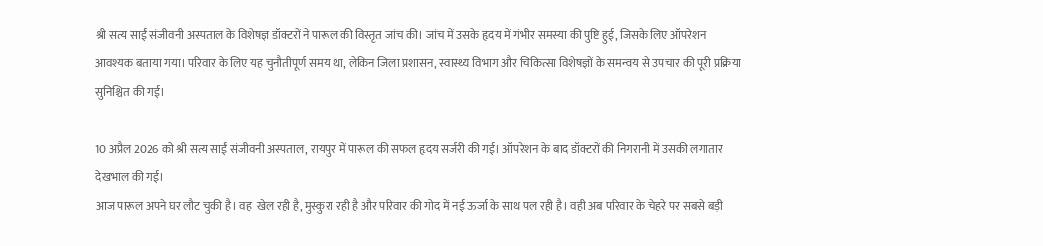श्री सत्य साईं संजीवनी अस्पताल के विशेषज्ञ डॉक्टरों ने पारूल की विस्तृत जांच की। जांच में उसके हृदय में गंभीर समस्या की पुष्टि हुई, जिसके लिए ऑपरेशन आवश्यक बताया गया। परिवार के लिए यह चुनौतीपूर्ण समय था, लेकिन जिला प्रशासन, स्वास्थ्य विभाग और चिकित्सा विशेषज्ञों के समन्वय से उपचार की पूरी प्रक्रिया सुनिश्चित की गई।

10 अप्रैल 2026 को श्री सत्य साईं संजीवनी अस्पताल, रायपुर में पारूल की सफल हृदय सर्जरी की गई। ऑपरेशन के बाद डॉक्टरों की निगरानी में उसकी लगातार देखभाल की गई।
आज पारूल अपने घर लौट चुकी है। वह  खेल रही है, मुस्कुरा रही है और परिवार की गोद में नई ऊर्जा के साथ पल रही है। वही अब परिवार के चेहरे पर सबसे बड़ी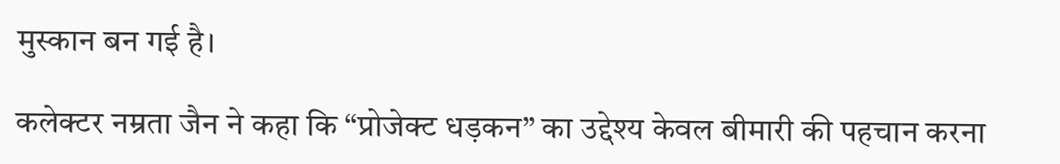मुस्कान बन गई है।

कलेक्टर नम्रता जैन ने कहा कि “प्रोजेक्ट धड़कन” का उद्देश्य केवल बीमारी की पहचान करना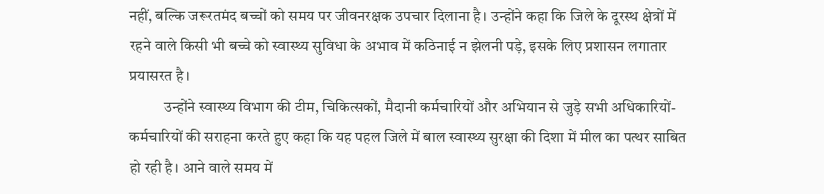नहीं, बल्कि जरूरतमंद बच्चों को समय पर जीवनरक्षक उपचार दिलाना है। उन्होंने कहा कि जिले के दूरस्थ क्षेत्रों में रहने वाले किसी भी बच्चे को स्वास्थ्य सुविधा के अभाव में कठिनाई न झेलनी पड़े, इसके लिए प्रशासन लगातार प्रयासरत है।
           उन्होंने स्वास्थ्य विभाग की टीम, चिकित्सकों, मैदानी कर्मचारियों और अभियान से जुड़े सभी अधिकारियों-कर्मचारियों की सराहना करते हुए कहा कि यह पहल जिले में बाल स्वास्थ्य सुरक्षा की दिशा में मील का पत्थर साबित हो रही है। आने वाले समय में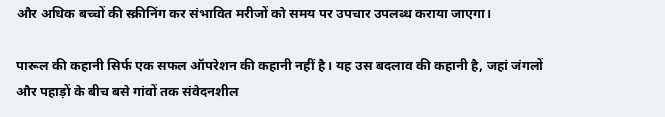और अधिक बच्चों की स्क्रीनिंग कर संभावित मरीजों को समय पर उपचार उपलब्ध कराया जाएगा।

पारूल की कहानी सिर्फ एक सफल ऑपरेशन की कहानी नहीं है। यह उस बदलाव की कहानी है, जहां जंगलों और पहाड़ों के बीच बसे गांवों तक संवेदनशील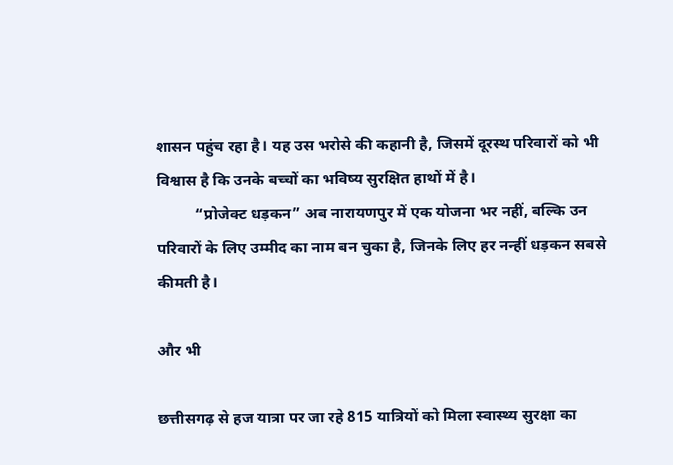शासन पहुंच रहा है। यह उस भरोसे की कहानी है, जिसमें दूरस्थ परिवारों को भी विश्वास है कि उनके बच्चों का भविष्य सुरक्षित हाथों में है।
          “प्रोजेक्ट धड़कन” अब नारायणपुर में एक योजना भर नहीं, बल्कि उन परिवारों के लिए उम्मीद का नाम बन चुका है, जिनके लिए हर नन्हीं धड़कन सबसे कीमती है।

और भी

छत्तीसगढ़ से हज यात्रा पर जा रहे 815 यात्रियों को मिला स्वास्थ्य सुरक्षा का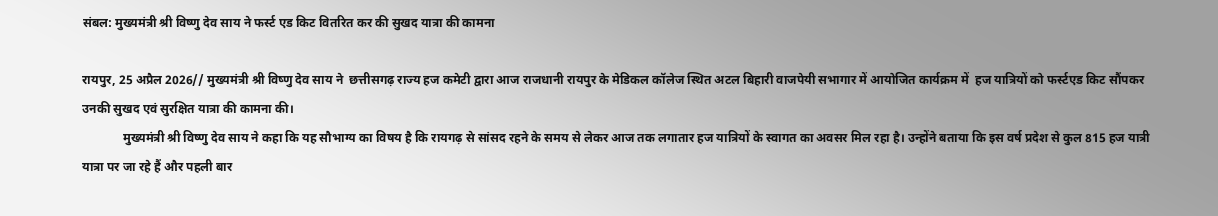संबल: मुख्यमंत्री श्री विष्णु देव साय ने फर्स्ट एड किट वितरित कर की सुखद यात्रा की कामना

रायपुर, 25 अप्रैल 2026// मुख्यमंत्री श्री विष्णु देव साय ने  छत्तीसगढ़ राज्य हज कमेटी द्वारा आज राजधानी रायपुर के मेडिकल कॉलेज स्थित अटल बिहारी वाजपेयी सभागार में आयोजित कार्यक्रम में  हज यात्रियों को फर्स्टएड किट सौंपकर उनकी सुखद एवं सुरक्षित यात्रा की कामना की।
             मुख्यमंत्री श्री विष्णु देव साय ने कहा कि यह सौभाग्य का विषय है कि रायगढ़ से सांसद रहने के समय से लेकर आज तक लगातार हज यात्रियों के स्वागत का अवसर मिल रहा है। उन्होंने बताया कि इस वर्ष प्रदेश से कुल 815 हज यात्री यात्रा पर जा रहे हैं और पहली बार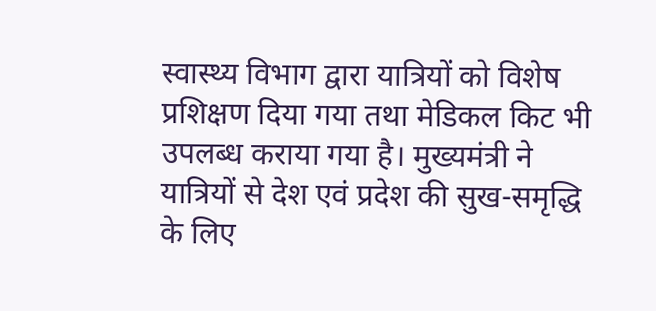स्वास्थ्य विभाग द्वारा यात्रियों को विशेष प्रशिक्षण दिया गया तथा मेडिकल किट भी उपलब्ध कराया गया है। मुख्यमंत्री ने यात्रियों से देश एवं प्रदेश की सुख-समृद्धि के लिए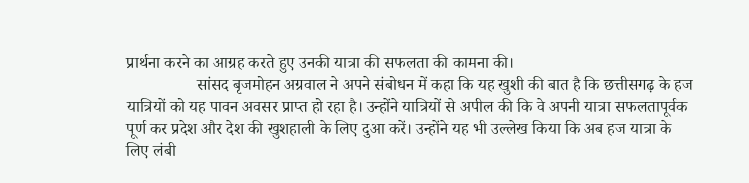प्रार्थना करने का आग्रह करते हुए उनकी यात्रा की सफलता की कामना की।
                 सांसद बृजमोहन अग्रवाल ने अपने संबोधन में कहा कि यह खुशी की बात है कि छत्तीसगढ़ के हज यात्रियों को यह पावन अवसर प्राप्त हो रहा है। उन्होंने यात्रियों से अपील की कि वे अपनी यात्रा सफलतापूर्वक पूर्ण कर प्रदेश और देश की खुशहाली के लिए दुआ करें। उन्होंने यह भी उल्लेख किया कि अब हज यात्रा के लिए लंबी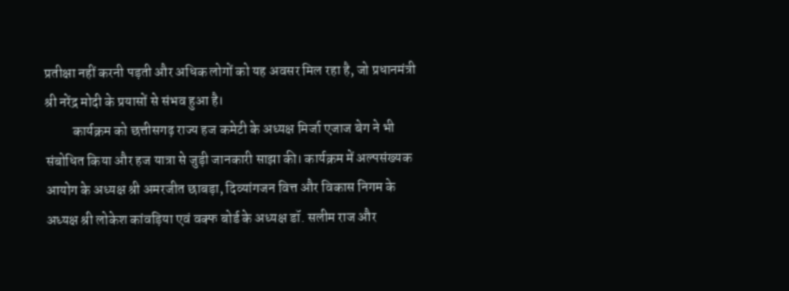प्रतीक्षा नहीं करनी पड़ती और अधिक लोगों को यह अवसर मिल रहा है, जो प्रधानमंत्री श्री नरेंद्र मोदी के प्रयासों से संभव हुआ है।
          कार्यक्रम को छत्तीसगढ़ राज्य हज कमेटी के अध्यक्ष मिर्जा एजाज बेग ने भी संबोधित किया और हज यात्रा से जुड़ी जानकारी साझा की। कार्यक्रम में अल्पसंख्यक आयोग के अध्यक्ष श्री अमरजीत छाबड़ा, दिव्यांगजन वित्त और विकास निगम के अध्यक्ष श्री लोकेश कांवड़िया एवं वक्फ बोर्ड के अध्यक्ष डॉ. सलीम राज और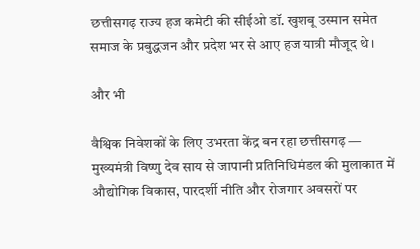छत्तीसगढ़ राज्य हज कमेटी की सीईओ डॉ. खुशबू उस्मान समेत समाज के प्रबुद्धजन और प्रदेश भर से आए हज यात्री मौजूद थे।

और भी

वैश्विक निवेशकों के लिए उभरता केंद्र बन रहा छत्तीसगढ़ — मुख्यमंत्री विष्णु देव साय से जापानी प्रतिनिधिमंडल की मुलाकात में औद्योगिक विकास, पारदर्शी नीति और रोजगार अवसरों पर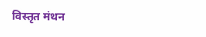विस्तृत मंथन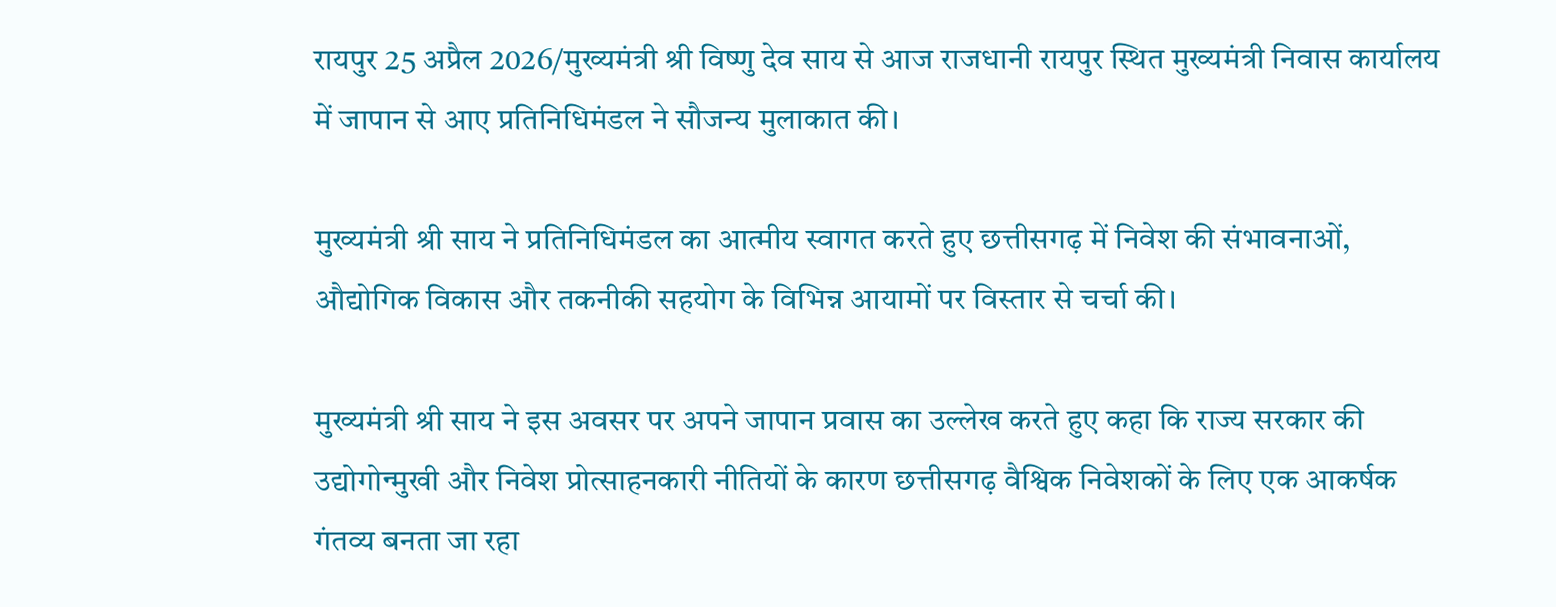रायपुर 25 अप्रैल 2026/मुख्यमंत्री श्री विष्णु देव साय से आज राजधानी रायपुर स्थित मुख्यमंत्री निवास कार्यालय में जापान से आए प्रतिनिधिमंडल ने सौजन्य मुलाकात की।

मुख्यमंत्री श्री साय ने प्रतिनिधिमंडल का आत्मीय स्वागत करते हुए छत्तीसगढ़ में निवेश की संभावनाओं, औद्योगिक विकास और तकनीकी सहयोग के विभिन्न आयामों पर विस्तार से चर्चा की।

मुख्यमंत्री श्री साय ने इस अवसर पर अपने जापान प्रवास का उल्लेख करते हुए कहा कि राज्य सरकार की उद्योगोन्मुखी और निवेश प्रोत्साहनकारी नीतियों के कारण छत्तीसगढ़ वैश्विक निवेशकों के लिए एक आकर्षक गंतव्य बनता जा रहा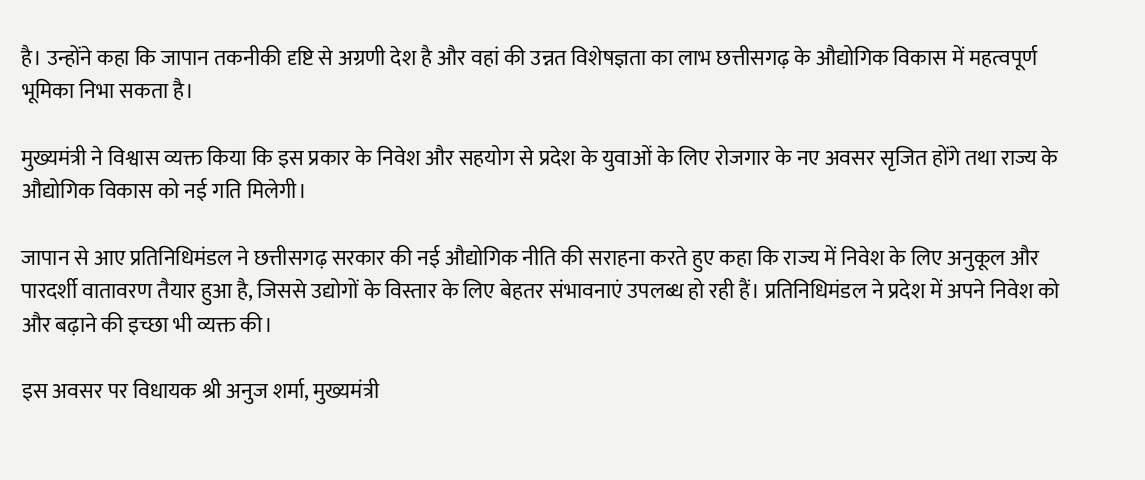है। उन्होंने कहा कि जापान तकनीकी दृष्टि से अग्रणी देश है और वहां की उन्नत विशेषज्ञता का लाभ छत्तीसगढ़ के औद्योगिक विकास में महत्वपूर्ण भूमिका निभा सकता है।

मुख्यमंत्री ने विश्वास व्यक्त किया कि इस प्रकार के निवेश और सहयोग से प्रदेश के युवाओं के लिए रोजगार के नए अवसर सृजित होंगे तथा राज्य के औद्योगिक विकास को नई गति मिलेगी।

जापान से आए प्रतिनिधिमंडल ने छत्तीसगढ़ सरकार की नई औद्योगिक नीति की सराहना करते हुए कहा कि राज्य में निवेश के लिए अनुकूल और पारदर्शी वातावरण तैयार हुआ है, जिससे उद्योगों के विस्तार के लिए बेहतर संभावनाएं उपलब्ध हो रही हैं। प्रतिनिधिमंडल ने प्रदेश में अपने निवेश को और बढ़ाने की इच्छा भी व्यक्त की।

इस अवसर पर विधायक श्री अनुज शर्मा, मुख्यमंत्री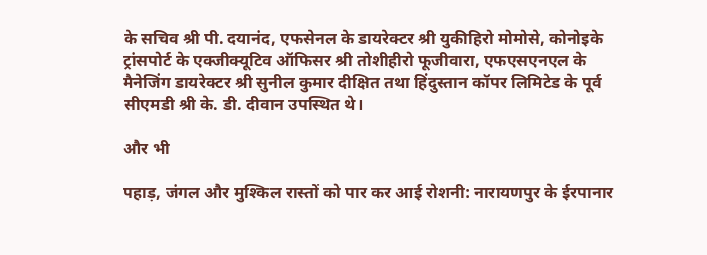के सचिव श्री पी. दयानंद, एफसेनल के डायरेक्टर श्री युकीहिरो मोमोसे, कोनोइके ट्रांसपोर्ट के एक्जीक्यूटिव ऑफिसर श्री तोशीहीरो फूजीवारा, एफएसएनएल के मैनेजिंग डायरेक्टर श्री सुनील कुमार दीक्षित तथा हिंदुस्तान कॉपर लिमिटेड के पूर्व सीएमडी श्री के. डी. दीवान उपस्थित थे।

और भी

पहाड़, जंगल और मुश्किल रास्तों को पार कर आई रोशनी: नारायणपुर के ईरपानार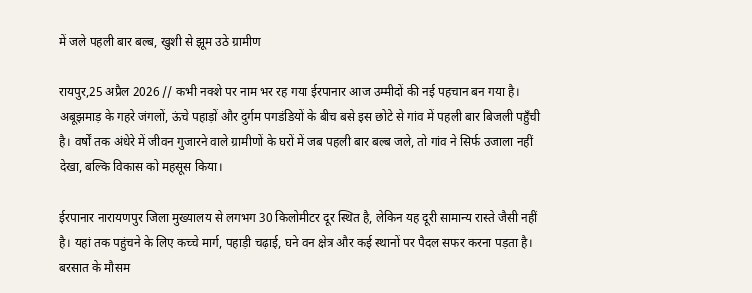में जले पहली बार बल्ब, खुशी से झूम उठे ग्रामीण

रायपुर,25 अप्रैल 2026 // कभी नक्शे पर नाम भर रह गया ईरपानार आज उम्मीदों की नई पहचान बन गया है। अबूझमाड़ के गहरे जंगलों, ऊंचे पहाड़ों और दुर्गम पगडंडियों के बीच बसे इस छोटे से गांव में पहली बार बिजली पहुँची है। वर्षों तक अंधेरे में जीवन गुजारने वाले ग्रामीणों के घरों में जब पहली बार बल्ब जले, तो गांव ने सिर्फ उजाला नहीं देखा, बल्कि विकास को महसूस किया।

ईरपानार नारायणपुर जिला मुख्यालय से लगभग 30 किलोमीटर दूर स्थित है, लेकिन यह दूरी सामान्य रास्ते जैसी नहीं है। यहां तक पहुंचने के लिए कच्चे मार्ग, पहाड़ी चढ़ाई, घने वन क्षेत्र और कई स्थानों पर पैदल सफर करना पड़ता है। बरसात के मौसम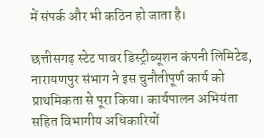में संपर्क और भी कठिन हो जाता है।

छत्तीसगढ़ स्टेट पावर डिस्ट्रीब्यूशन कंपनी लिमिटेड, नारायणपुर संभाग ने इस चुनौतीपूर्ण कार्य को प्राथमिकता से पूरा किया। कार्यपालन अभियंता सहित विभागीय अधिकारियों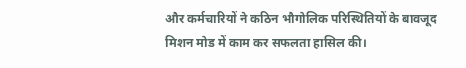और कर्मचारियों ने कठिन भौगोलिक परिस्थितियों के बावजूद मिशन मोड में काम कर सफलता हासिल की।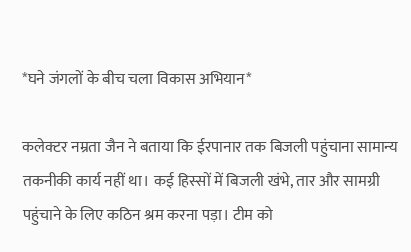*घने जंगलों के बीच चला विकास अभियान*

कलेक्टर नम्रता जैन ने बताया कि ईरपानार तक बिजली पहुंचाना सामान्य तकनीकी कार्य नहीं था। कई हिस्सों में बिजली खंभे, तार और सामग्री पहुंचाने के लिए कठिन श्रम करना पड़ा। टीम को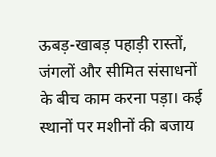ऊबड़-खाबड़ पहाड़ी रास्तों, जंगलों और सीमित संसाधनों के बीच काम करना पड़ा। कई स्थानों पर मशीनों की बजाय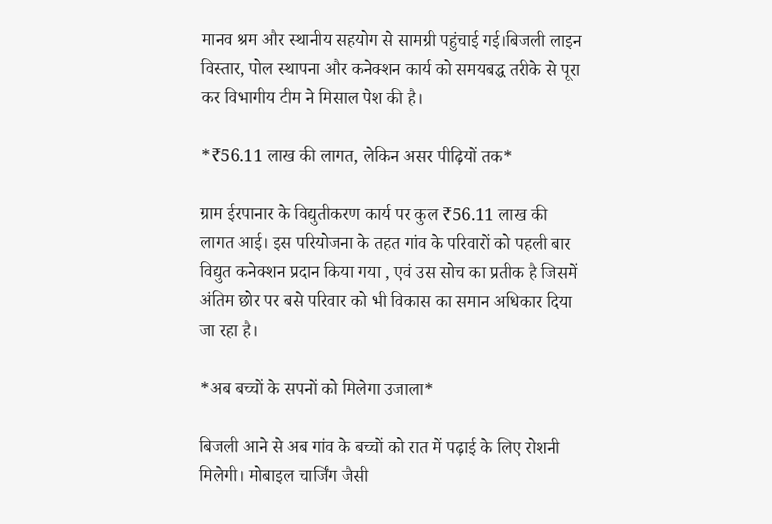मानव श्रम और स्थानीय सहयोग से सामग्री पहुंचाई गई।बिजली लाइन विस्तार, पोल स्थापना और कनेक्शन कार्य को समयबद्ध तरीके से पूरा कर विभागीय टीम ने मिसाल पेश की है।

*₹56.11 लाख की लागत, लेकिन असर पीढ़ियों तक*

ग्राम ईरपानार के विद्युतीकरण कार्य पर कुल ₹56.11 लाख की लागत आई। इस परियोजना के तहत गांव के परिवारों को पहली बार विद्युत कनेक्शन प्रदान किया गया , एवं उस सोच का प्रतीक है जिसमें अंतिम छोर पर बसे परिवार को भी विकास का समान अधिकार दिया जा रहा है।

*अब बच्चों के सपनों को मिलेगा उजाला*

बिजली आने से अब गांव के बच्चों को रात में पढ़ाई के लिए रोशनी मिलेगी। मोबाइल चार्जिंग जैसी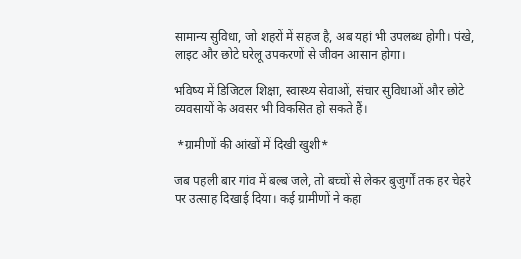सामान्य सुविधा, जो शहरों में सहज है, अब यहां भी उपलब्ध होगी। पंखे, लाइट और छोटे घरेलू उपकरणों से जीवन आसान होगा।

भविष्य में डिजिटल शिक्षा, स्वास्थ्य सेवाओं, संचार सुविधाओं और छोटे व्यवसायों के अवसर भी विकसित हो सकते हैं।

 *ग्रामीणों की आंखों में दिखी खुशी*

जब पहली बार गांव में बल्ब जले, तो बच्चों से लेकर बुजुर्गों तक हर चेहरे पर उत्साह दिखाई दिया। कई ग्रामीणों ने कहा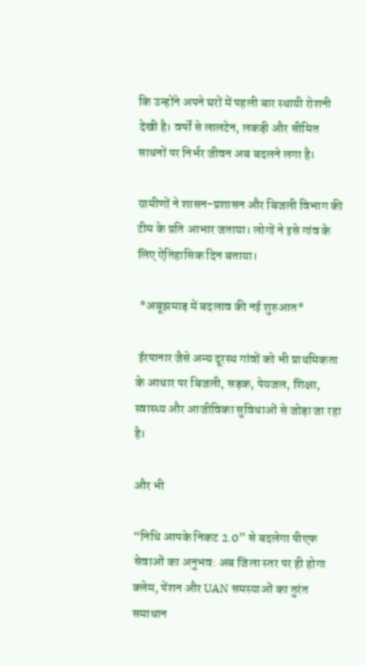कि उन्होंने अपने घरों में पहली बार स्थायी रोशनी देखी है। वर्षों से लालटेन, लकड़ी और सीमित साधनों पर निर्भर जीवन अब बदलने लगा है।

ग्रामीणों ने शासन-प्रशासन और बिजली विभाग की टीम के प्रति आभार जताया। लोगों ने इसे गांव के लिए ऐतिहासिक दिन बताया।

 *अबूझमाड़ में बदलाव की नई शुरुआत*

 ईरपानार जैसे अन्य दूरस्थ गांवों को भी प्राथमिकता के आधार पर बिजली, सड़क, पेयजल, शिक्षा, स्वास्थ्य और आजीविका सुविधाओं से जोड़ा जा रहा है।

और भी

“निधि आपके निकट 2.0” से बदलेगा पीएफ सेवाओं का अनुभव: अब जिला स्तर पर ही होगा क्लेम, पेंशन और UAN समस्याओं का तुरंत समाधान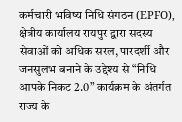कर्मचारी भविष्य निधि संगठन (EPFO), क्षेत्रीय कार्यालय रायपुर द्वारा सदस्य सेवाओं को अधिक सरल, पारदर्शी और जनसुलभ बनाने के उद्देश्य से “निधि आपके निकट 2.0” कार्यक्रम के अंतर्गत राज्य के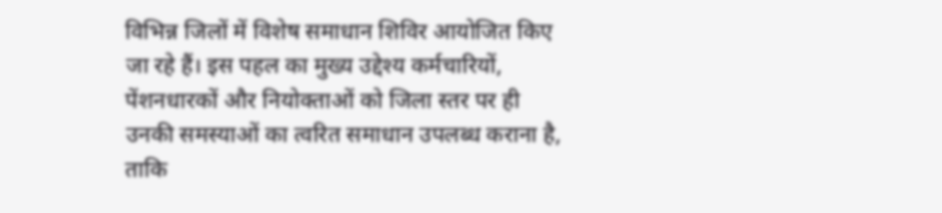विभिन्न जिलों में विशेष समाधान शिविर आयोजित किए जा रहे हैं। इस पहल का मुख्य उद्देश्य कर्मचारियों, पेंशनधारकों और नियोक्ताओं को जिला स्तर पर ही उनकी समस्याओं का त्वरित समाधान उपलब्ध कराना है, ताकि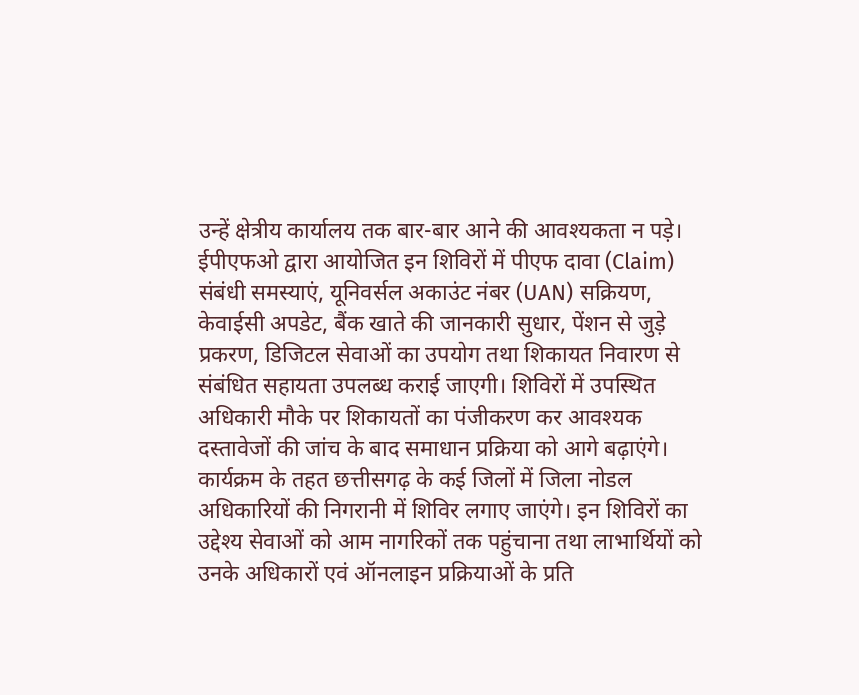उन्हें क्षेत्रीय कार्यालय तक बार-बार आने की आवश्यकता न पड़े।
ईपीएफओ द्वारा आयोजित इन शिविरों में पीएफ दावा (Claim) संबंधी समस्याएं, यूनिवर्सल अकाउंट नंबर (UAN) सक्रियण, केवाईसी अपडेट, बैंक खाते की जानकारी सुधार, पेंशन से जुड़े प्रकरण, डिजिटल सेवाओं का उपयोग तथा शिकायत निवारण से संबंधित सहायता उपलब्ध कराई जाएगी। शिविरों में उपस्थित अधिकारी मौके पर शिकायतों का पंजीकरण कर आवश्यक दस्तावेजों की जांच के बाद समाधान प्रक्रिया को आगे बढ़ाएंगे।
कार्यक्रम के तहत छत्तीसगढ़ के कई जिलों में जिला नोडल अधिकारियों की निगरानी में शिविर लगाए जाएंगे। इन शिविरों का उद्देश्य सेवाओं को आम नागरिकों तक पहुंचाना तथा लाभार्थियों को उनके अधिकारों एवं ऑनलाइन प्रक्रियाओं के प्रति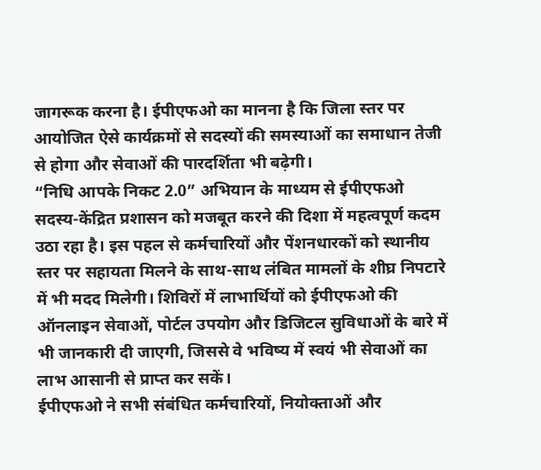जागरूक करना है। ईपीएफओ का मानना है कि जिला स्तर पर आयोजित ऐसे कार्यक्रमों से सदस्यों की समस्याओं का समाधान तेजी से होगा और सेवाओं की पारदर्शिता भी बढ़ेगी।
“निधि आपके निकट 2.0” अभियान के माध्यम से ईपीएफओ सदस्य-केंद्रित प्रशासन को मजबूत करने की दिशा में महत्वपूर्ण कदम उठा रहा है। इस पहल से कर्मचारियों और पेंशनधारकों को स्थानीय स्तर पर सहायता मिलने के साथ-साथ लंबित मामलों के शीघ्र निपटारे में भी मदद मिलेगी। शिविरों में लाभार्थियों को ईपीएफओ की ऑनलाइन सेवाओं, पोर्टल उपयोग और डिजिटल सुविधाओं के बारे में भी जानकारी दी जाएगी, जिससे वे भविष्य में स्वयं भी सेवाओं का लाभ आसानी से प्राप्त कर सकें।
ईपीएफओ ने सभी संबंधित कर्मचारियों, नियोक्ताओं और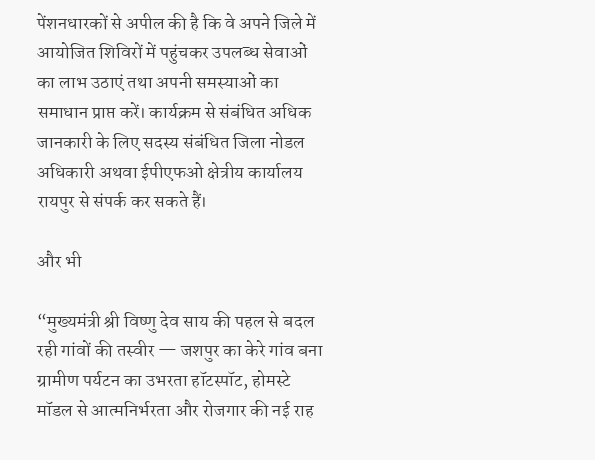पेंशनधारकों से अपील की है कि वे अपने जिले में आयोजित शिविरों में पहुंचकर उपलब्ध सेवाओं का लाभ उठाएं तथा अपनी समस्याओं का समाधान प्राप्त करें। कार्यक्रम से संबंधित अधिक जानकारी के लिए सदस्य संबंधित जिला नोडल अधिकारी अथवा ईपीएफओ क्षेत्रीय कार्यालय रायपुर से संपर्क कर सकते हैं।

और भी

“मुख्यमंत्री श्री विष्णु देव साय की पहल से बदल रही गांवों की तस्वीर — जशपुर का केरे गांव बना ग्रामीण पर्यटन का उभरता हॉटस्पॉट, होमस्टे मॉडल से आत्मनिर्भरता और रोजगार की नई राह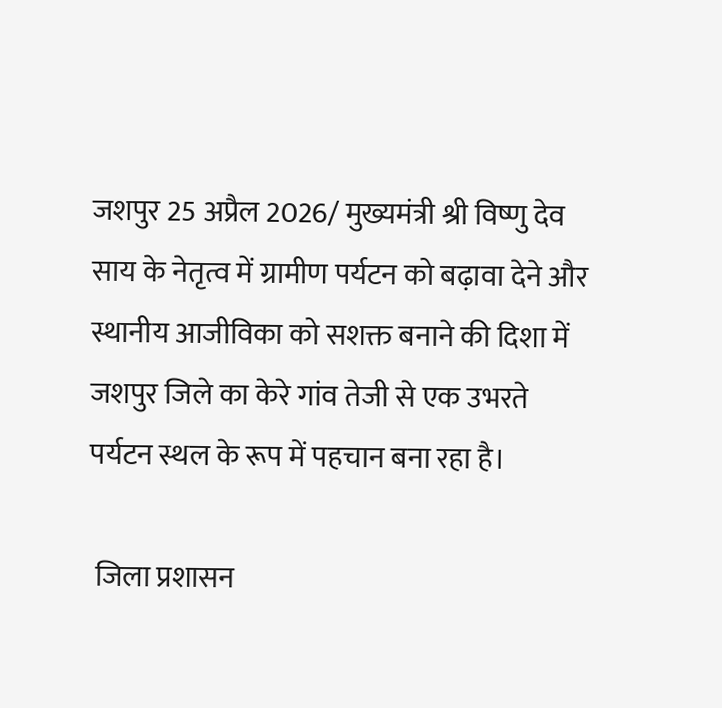जशपुर 25 अप्रैल 2026/ मुख्यमंत्री श्री विष्णु देव साय के नेतृत्व में ग्रामीण पर्यटन को बढ़ावा देने और स्थानीय आजीविका को सशक्त बनाने की दिशा में जशपुर जिले का केरे गांव तेजी से एक उभरते पर्यटन स्थल के रूप में पहचान बना रहा है।

 जिला प्रशासन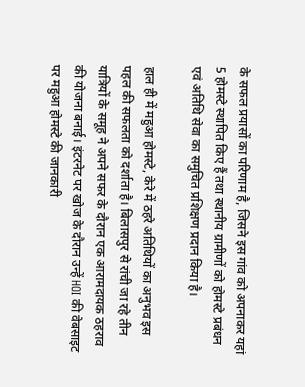के सफल प्रयासों का परिणाम है, जिसने इस गांव को अपनाकर यहां 5 होमस्टे स्थापित किए हैं तथा स्थानीय ग्रामीणों को होमस्टे प्रबंधन एवं अतिथि सेवा का समुचित प्रशिक्षण प्रदान किया है।

हाल ही में महुआ होमस्टे, केरे में ठहरे अतिथियों का अनुभव इस पहल की सफलता को दर्शाता है। बिलासपुर से रांची जा रहे तीन यात्रियों के समूह ने अपने सफर के दौरान एक आरामदायक ठहराव की योजना बनाई। इंटरनेट पर खोज के दौरान उन्हें HOI की वेबसाइट पर महुआ होमस्टे की जानकारी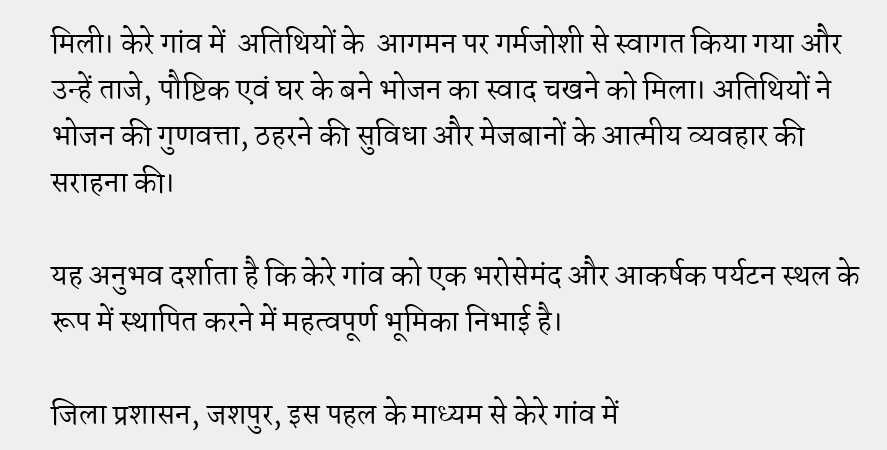मिली। केरे गांव में  अतिथियों के  आगमन पर गर्मजोशी से स्वागत किया गया और उन्हें ताजे, पौष्टिक एवं घर के बने भोजन का स्वाद चखने को मिला। अतिथियों ने भोजन की गुणवत्ता, ठहरने की सुविधा और मेजबानों के आत्मीय व्यवहार की सराहना की।

यह अनुभव दर्शाता है कि केरे गांव को एक भरोसेमंद और आकर्षक पर्यटन स्थल के रूप में स्थापित करने में महत्वपूर्ण भूमिका निभाई है।

जिला प्रशासन, जशपुर, इस पहल के माध्यम से केरे गांव में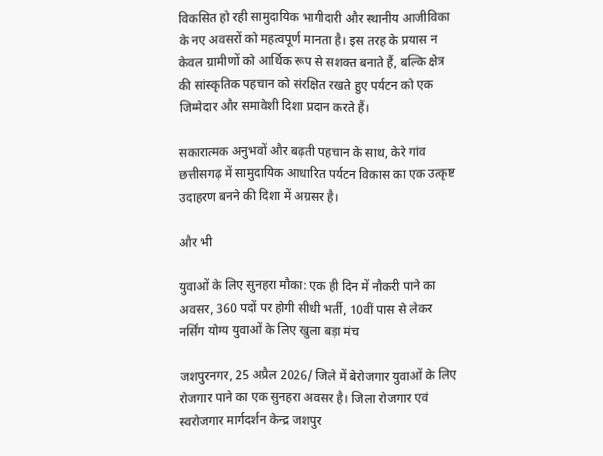विकसित हो रही सामुदायिक भागीदारी और स्थानीय आजीविका के नए अवसरों को महत्वपूर्ण मानता है। इस तरह के प्रयास न केवल ग्रामीणों को आर्थिक रूप से सशक्त बनाते हैं, बल्कि क्षेत्र की सांस्कृतिक पहचान को संरक्षित रखते हुए पर्यटन को एक जिम्मेदार और समावेशी दिशा प्रदान करते हैं।

सकारात्मक अनुभवों और बढ़ती पहचान के साथ, केरे गांव छत्तीसगढ़ में सामुदायिक आधारित पर्यटन विकास का एक उत्कृष्ट उदाहरण बनने की दिशा में अग्रसर है।

और भी

युवाओं के लिए सुनहरा मौका: एक ही दिन में नौकरी पाने का अवसर, 360 पदों पर होगी सीधी भर्ती, 10वीं पास से लेकर नर्सिंग योग्य युवाओं के लिए खुला बड़ा मंच

जशपुरनगर, 25 अप्रैल 2026/ जिले में बेरोजगार युवाओं के लिए रोजगार पाने का एक सुनहरा अवसर है। जिला रोजगार एवं स्वरोजगार मार्गदर्शन केन्द्र जशपुर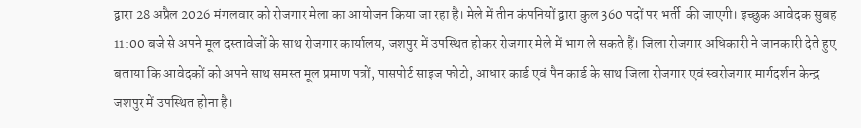द्वारा 28 अप्रैल 2026 मंगलवार को रोजगार मेला का आयोजन किया जा रहा है। मेले में तीन कंपनियों द्वारा कुल 360 पदों पर भर्ती  की जाएगी। इच्छुक आवेदक सुबह 11:00 बजे से अपने मूल दस्तावेजों के साथ रोजगार कार्यालय, जशपुर में उपस्थित होकर रोजगार मेले में भाग ले सकते हैं। जिला रोजगार अधिकारी ने जानकारी देते हुए बताया कि आवेदकों को अपने साथ समस्त मूल प्रमाण पत्रों, पासपोर्ट साइज फोटो, आधार कार्ड एवं पैन कार्ड के साथ जिला रोजगार एवं स्वरोजगार मार्गदर्शन केन्द्र जशपुर में उपस्थित होना है।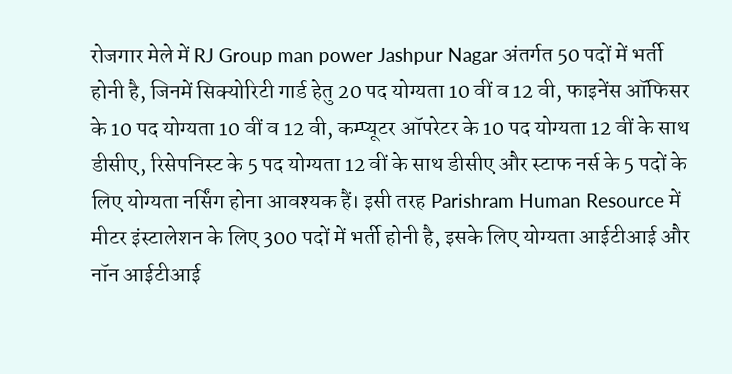रोजगार मेले में RJ Group man power Jashpur Nagar अंतर्गत 50 पदों में भर्ती होनी है, जिनमें सिक्योरिटी गार्ड हेतु 20 पद योग्यता 10 वीं व 12 वी, फाइनेंस ऑफिसर के 10 पद योग्यता 10 वीं व 12 वी, कम्प्यूटर ऑपरेटर के 10 पद योग्यता 12 वीं के साथ डीसीए, रिसेपनिस्ट के 5 पद योग्यता 12 वीं के साथ डीसीए और स्टाफ नर्स के 5 पदों के लिए योग्यता नर्सिंग होना आवश्यक हैं। इसी तरह Parishram Human Resource में मीटर इंस्टालेशन के लिए 300 पदों में भर्ती होनी है, इसके लिए योग्यता आईटीआई और नॉन आईटीआई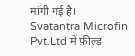मांगी गई है। Svatantra Microfin Pvt.Ltd में फ़ील्ड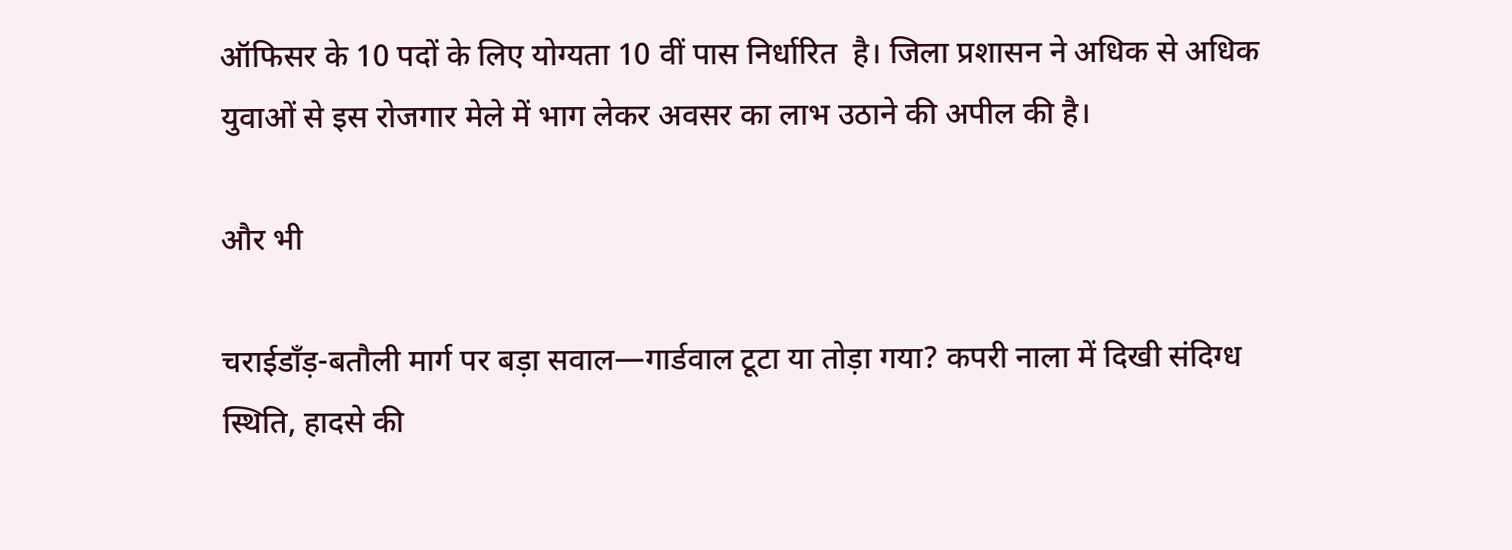ऑफिसर के 10 पदों के लिए योग्यता 10 वीं पास निर्धारित  है। जिला प्रशासन ने अधिक से अधिक युवाओं से इस रोजगार मेले में भाग लेकर अवसर का लाभ उठाने की अपील की है।

और भी

चराईडाँड़-बतौली मार्ग पर बड़ा सवाल—गार्डवाल टूटा या तोड़ा गया? कपरी नाला में दिखी संदिग्ध स्थिति, हादसे की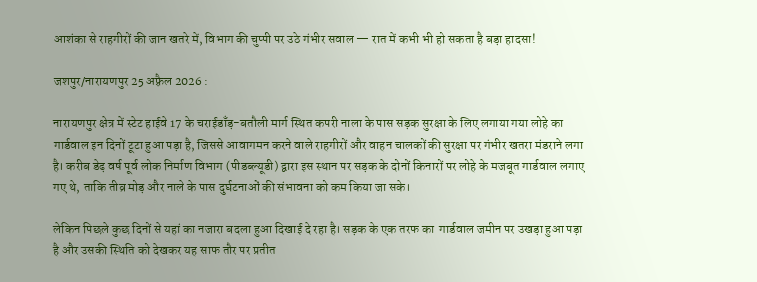आशंका से राहगीरों की जान खतरे में, विभाग की चुप्पी पर उठे गंभीर सवाल — रात में कभी भी हो सकता है बड़ा हादसा!

जशपुर/नारायणपुर 25 अफ़्रैल 2026 :

नारायणपुर क्षेत्र में स्टेट हाईवे 17 के चराईडाँड़-बतौली मार्ग स्थित कपरी नाला के पास सड़क सुरक्षा के लिए लगाया गया लोहे का गार्डवाल इन दिनों टूटा हुआ पड़ा है, जिससे आवागमन करने वाले राहगीरों और वाहन चालकों की सुरक्षा पर गंभीर खतरा मंडराने लगा है। करीब डेढ़ वर्ष पूर्व लोक निर्माण विभाग (पीडब्ल्यूडी) द्वारा इस स्थान पर सड़क के दोनों किनारों पर लोहे के मजबूत गार्डवाल लगाए गए थे, ताकि तीव्र मोड़ और नाले के पास दुर्घटनाओं की संभावना को कम किया जा सके।

लेकिन पिछले कुछ दिनों से यहां का नजारा बदला हुआ दिखाई दे रहा है। सड़क के एक तरफ का  गार्डवाल जमीन पर उखड़ा हुआ पड़ा है और उसकी स्थिति को देखकर यह साफ तौर पर प्रतीत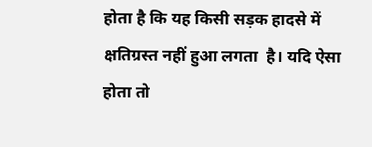होता है कि यह किसी सड़क हादसे में क्षतिग्रस्त नहीं हुआ लगता  है। यदि ऐसा होता तो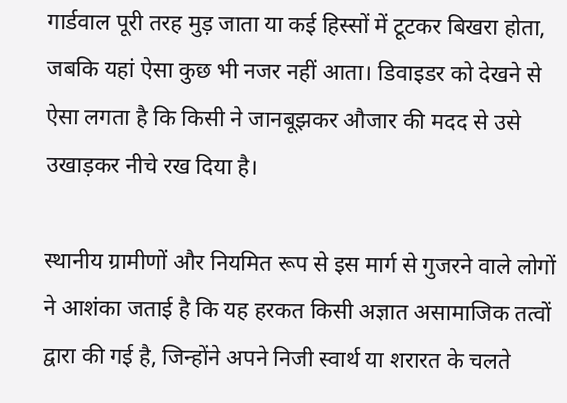गार्डवाल पूरी तरह मुड़ जाता या कई हिस्सों में टूटकर बिखरा होता, जबकि यहां ऐसा कुछ भी नजर नहीं आता। डिवाइडर को देखने से ऐसा लगता है कि किसी ने जानबूझकर औजार की मदद से उसे उखाड़कर नीचे रख दिया है।

स्थानीय ग्रामीणों और नियमित रूप से इस मार्ग से गुजरने वाले लोगों ने आशंका जताई है कि यह हरकत किसी अज्ञात असामाजिक तत्वों द्वारा की गई है, जिन्होंने अपने निजी स्वार्थ या शरारत के चलते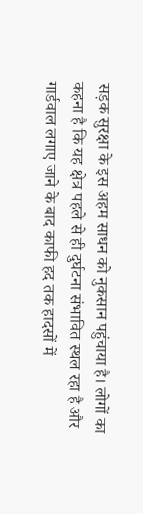सड़क सुरक्षा के इस अहम साधन को नुकसान पहुंचाया है। लोगों का कहना है कि यह क्षेत्र पहले से ही दुर्घटना संभावित स्थल रहा है और गार्डवाल लगाए जाने के बाद काफी हद तक हादसों में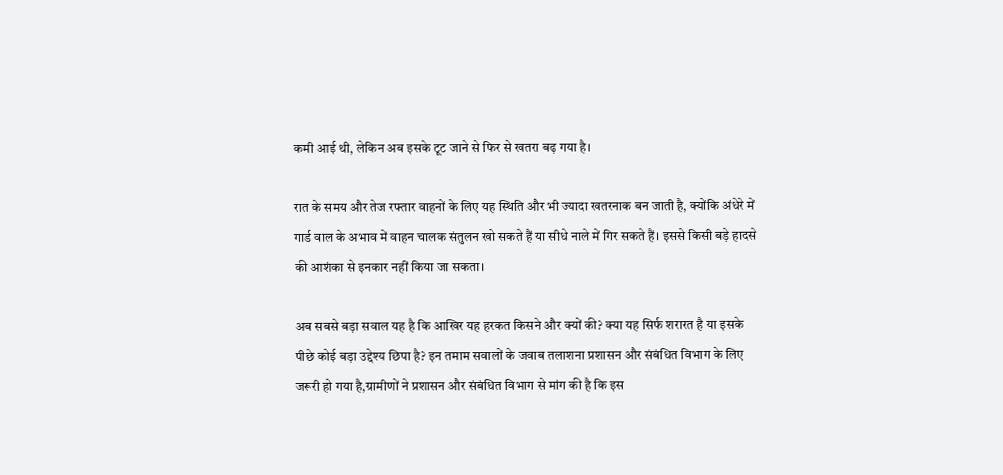कमी आई थी, लेकिन अब इसके टूट जाने से फिर से खतरा बढ़ गया है।

रात के समय और तेज रफ्तार वाहनों के लिए यह स्थिति और भी ज्यादा खतरनाक बन जाती है, क्योंकि अंधेरे में गार्ड वाल के अभाव में वाहन चालक संतुलन खो सकते हैं या सीधे नाले में गिर सकते हैं। इससे किसी बड़े हादसे की आशंका से इनकार नहीं किया जा सकता।

अब सबसे बड़ा सवाल यह है कि आखिर यह हरकत किसने और क्यों की? क्या यह सिर्फ शरारत है या इसके पीछे कोई बड़ा उद्देश्य छिपा है? इन तमाम सवालों के जवाब तलाशना प्रशासन और संबंधित विभाग के लिए जरूरी हो गया है,ग्रामीणों ने प्रशासन और संबंधित विभाग से मांग की है कि इस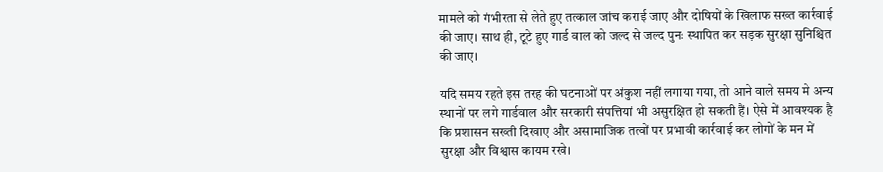मामले को गंभीरता से लेते हुए तत्काल जांच कराई जाए और दोषियों के खिलाफ सख्त कार्रवाई की जाए। साथ ही, टूटे हुए गार्ड वाल को जल्द से जल्द पुनः स्थापित कर सड़क सुरक्षा सुनिश्चित की जाए।

यदि समय रहते इस तरह की घटनाओं पर अंकुश नहीं लगाया गया, तो आने वाले समय मे अन्य स्थानों पर लगे गार्डवाल और सरकारी संपत्तियां भी असुरक्षित हो सकती हैं। ऐसे में आवश्यक है कि प्रशासन सख्ती दिखाए और असामाजिक तत्वों पर प्रभावी कार्रवाई कर लोगों के मन में सुरक्षा और विश्वास कायम रखे।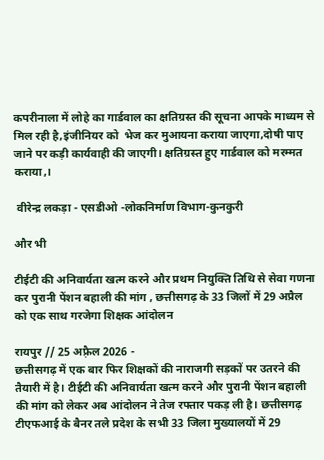कपरीनाला में लोहे का गार्डवाल का क्षतिग्रस्त की सूचना आपके माध्यम से मिल रही है,इंजीनियर को  भेज कर मुआयना कराया जाएगा,दोषी पाए जाने पर कड़ी कार्यवाही की जाएगी। क्षतिग्रस्त हुए गार्डवाल को मरम्मत कराया,।

 वीरेन्द्र लकड़ा - एसडीओ -लोकनिर्माण विभाग-कुनकुरी

और भी

टीईटी की अनिवार्यता खत्म करने और प्रथम नियुक्ति तिथि से सेवा गणना कर पुरानी पेंशन बहाली की मांग , छत्तीसगढ़ के 33 जिलों में 29 अप्रैल को एक साथ गरजेगा शिक्षक आंदोलन

रायपुर // 25 अफ़्रैल 2026 -
छत्तीसगढ़ में एक बार फिर शिक्षकों की नाराजगी सड़कों पर उतरने की तैयारी में है। टीईटी की अनिवार्यता खत्म करने और पुरानी पेंशन बहाली की मांग को लेकर अब आंदोलन ने तेज रफ्तार पकड़ ली है। छत्तीसगढ़ टीएफआई के बैनर तले प्रदेश के सभी 33 जिला मुख्यालयों में 29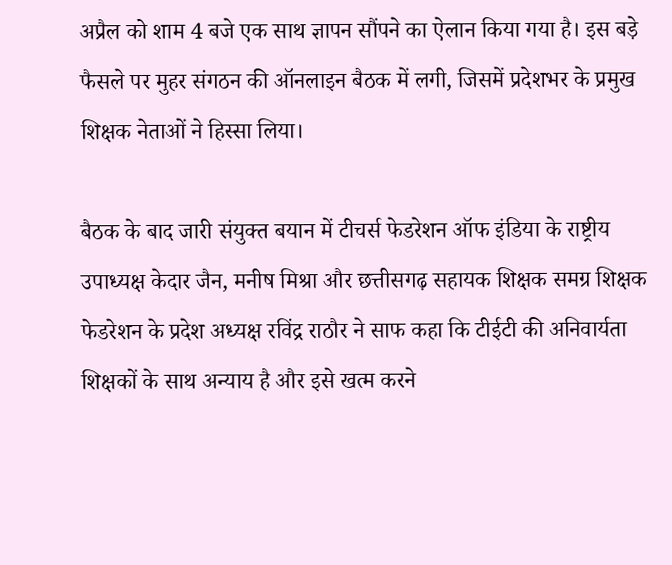अप्रैल को शाम 4 बजे एक साथ ज्ञापन सौंपने का ऐलान किया गया है। इस बड़े फैसले पर मुहर संगठन की ऑनलाइन बैठक में लगी, जिसमें प्रदेशभर के प्रमुख शिक्षक नेताओं ने हिस्सा लिया।

बैठक के बाद जारी संयुक्त बयान में टीचर्स फेडरेशन ऑफ इंडिया के राष्ट्रीय उपाध्यक्ष केदार जैन, मनीष मिश्रा और छत्तीसगढ़ सहायक शिक्षक समग्र शिक्षक फेडरेशन के प्रदेश अध्यक्ष रविंद्र राठौर ने साफ कहा कि टीईटी की अनिवार्यता शिक्षकों के साथ अन्याय है और इसे खत्म करने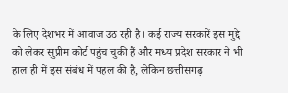के लिए देशभर में आवाज उठ रही है। कई राज्य सरकारें इस मुद्दे को लेकर सुप्रीम कोर्ट पहुंच चुकी हैं और मध्य प्रदेश सरकार ने भी हाल ही में इस संबंध में पहल की है, लेकिन छत्तीसगढ़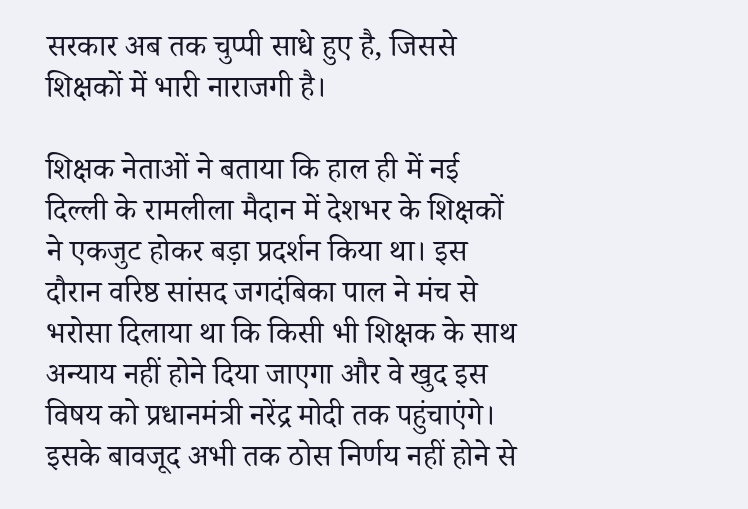सरकार अब तक चुप्पी साधे हुए है, जिससे शिक्षकों में भारी नाराजगी है।

शिक्षक नेताओं ने बताया कि हाल ही में नई दिल्ली के रामलीला मैदान में देशभर के शिक्षकों ने एकजुट होकर बड़ा प्रदर्शन किया था। इस दौरान वरिष्ठ सांसद जगदंबिका पाल ने मंच से भरोसा दिलाया था कि किसी भी शिक्षक के साथ अन्याय नहीं होने दिया जाएगा और वे खुद इस विषय को प्रधानमंत्री नरेंद्र मोदी तक पहुंचाएंगे। इसके बावजूद अभी तक ठोस निर्णय नहीं होने से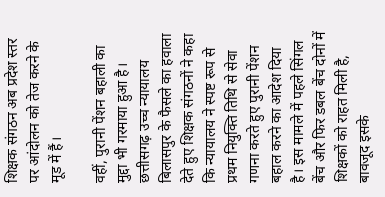शिक्षक संगठन अब प्रदेश स्तर पर आंदोलन को तेज करने के मूड में हैं।

वहीं, पुरानी पेंशन बहाली का मुद्दा भी गरमाया हुआ है। छत्तीसगढ़ उच्च न्यायालय बिलासपुर के फैसले का हवाला देते हुए शिक्षक संगठनों ने कहा कि न्यायालय ने स्पष्ट रूप से प्रथम नियुक्ति तिथि से सेवा गणना करते हुए पुरानी पेंशन बहाल करने का आदेश दिया है। इस मामले में पहले सिंगल बेंच और फिर डबल बेंच दोनों में शिक्षकों को राहत मिली है, बावजूद इसके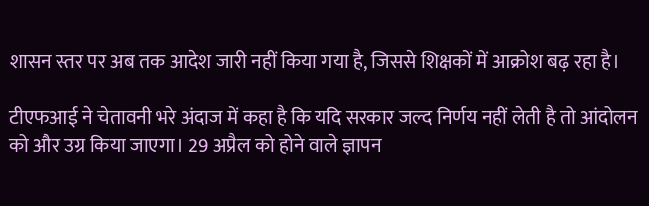शासन स्तर पर अब तक आदेश जारी नहीं किया गया है, जिससे शिक्षकों में आक्रोश बढ़ रहा है।

टीएफआई ने चेतावनी भरे अंदाज में कहा है कि यदि सरकार जल्द निर्णय नहीं लेती है तो आंदोलन को और उग्र किया जाएगा। 29 अप्रैल को होने वाले ज्ञापन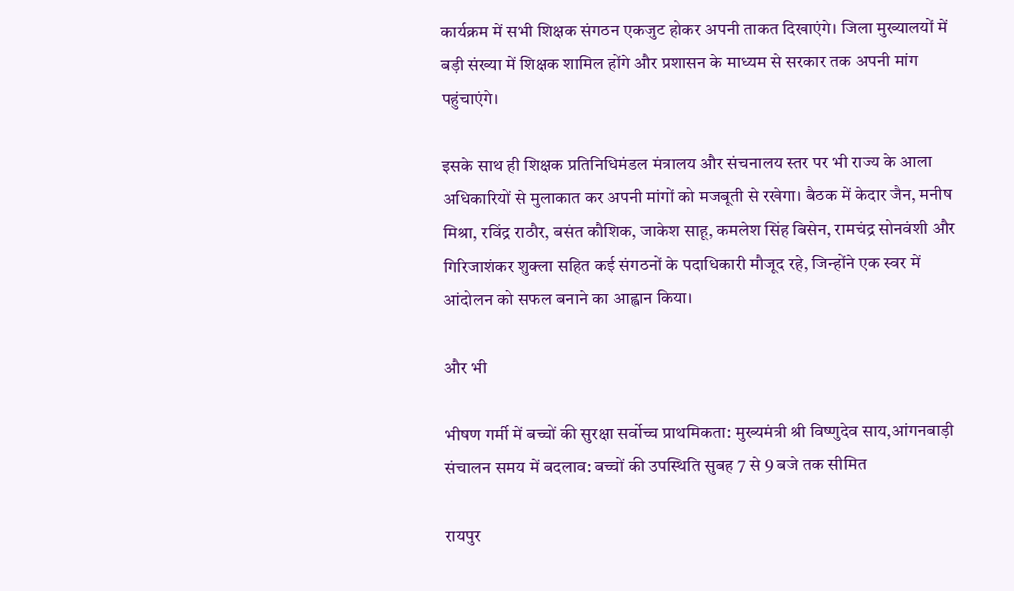कार्यक्रम में सभी शिक्षक संगठन एकजुट होकर अपनी ताकत दिखाएंगे। जिला मुख्यालयों में बड़ी संख्या में शिक्षक शामिल होंगे और प्रशासन के माध्यम से सरकार तक अपनी मांग पहुंचाएंगे।

इसके साथ ही शिक्षक प्रतिनिधिमंडल मंत्रालय और संचनालय स्तर पर भी राज्य के आला अधिकारियों से मुलाकात कर अपनी मांगों को मजबूती से रखेगा। बैठक में केदार जैन, मनीष मिश्रा, रविंद्र राठौर, बसंत कौशिक, जाकेश साहू, कमलेश सिंह बिसेन, रामचंद्र सोनवंशी और गिरिजाशंकर शुक्ला सहित कई संगठनों के पदाधिकारी मौजूद रहे, जिन्होंने एक स्वर में आंदोलन को सफल बनाने का आह्वान किया।

और भी

भीषण गर्मी में बच्चों की सुरक्षा सर्वोच्च प्राथमिकता: मुख्यमंत्री श्री विष्णुदेव साय,आंगनबाड़ी संचालन समय में बदलाव: बच्चों की उपस्थिति सुबह 7 से 9 बजे तक सीमित

रायपुर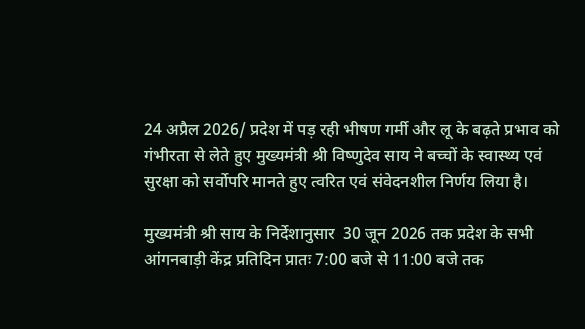24 अप्रैल 2026/ प्रदेश में पड़ रही भीषण गर्मी और लू के बढ़ते प्रभाव को गंभीरता से लेते हुए मुख्यमंत्री श्री विष्णुदेव साय ने बच्चों के स्वास्थ्य एवं सुरक्षा को सर्वोपरि मानते हुए त्वरित एवं संवेदनशील निर्णय लिया है।

मुख्यमंत्री श्री साय के निर्देशानुसार  30 जून 2026 तक प्रदेश के सभी आंगनबाड़ी केंद्र प्रतिदिन प्रातः 7:00 बजे से 11:00 बजे तक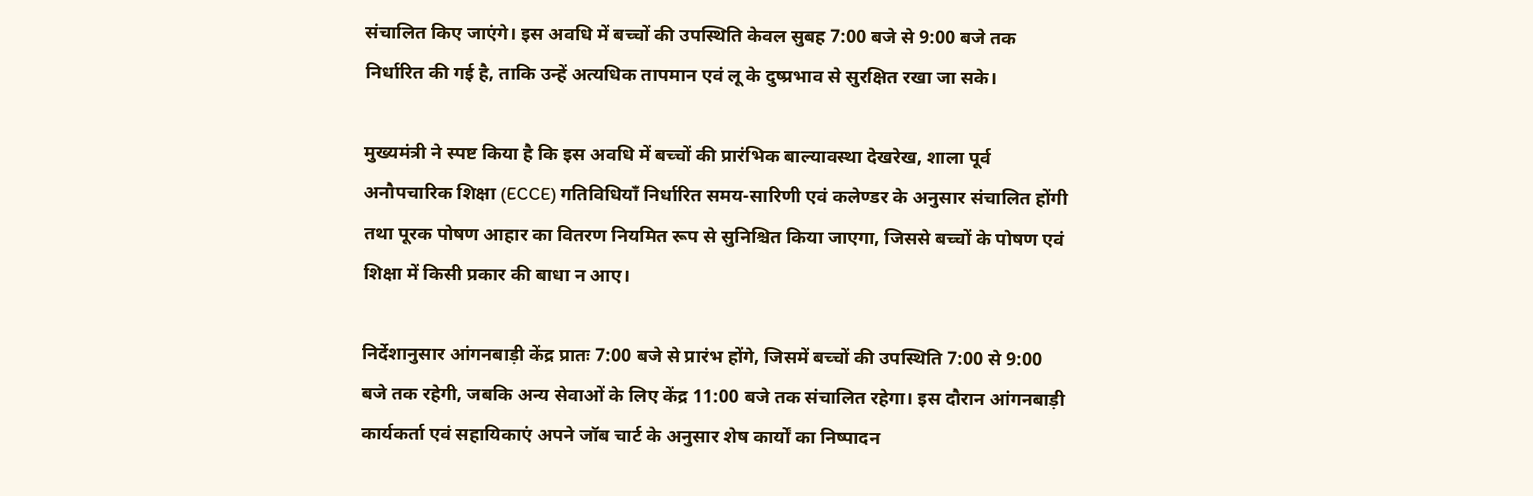संचालित किए जाएंगे। इस अवधि में बच्चों की उपस्थिति केवल सुबह 7:00 बजे से 9:00 बजे तक निर्धारित की गई है, ताकि उन्हें अत्यधिक तापमान एवं लू के दुष्प्रभाव से सुरक्षित रखा जा सके।

मुख्यमंत्री ने स्पष्ट किया है कि इस अवधि में बच्चों की प्रारंभिक बाल्यावस्था देखरेख, शाला पूर्व अनौपचारिक शिक्षा (ECCE) गतिविधियाँ निर्धारित समय-सारिणी एवं कलेण्डर के अनुसार संचालित होंगी तथा पूरक पोषण आहार का वितरण नियमित रूप से सुनिश्चित किया जाएगा, जिससे बच्चों के पोषण एवं शिक्षा में किसी प्रकार की बाधा न आए।

निर्देशानुसार आंगनबाड़ी केंद्र प्रातः 7:00 बजे से प्रारंभ होंगे, जिसमें बच्चों की उपस्थिति 7:00 से 9:00 बजे तक रहेगी, जबकि अन्य सेवाओं के लिए केंद्र 11:00 बजे तक संचालित रहेगा। इस दौरान आंगनबाड़ी कार्यकर्ता एवं सहायिकाएं अपने जॉब चार्ट के अनुसार शेष कार्यों का निष्पादन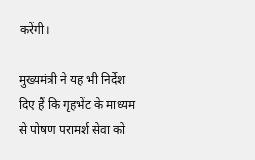करेंगी।

मुख्यमंत्री ने यह भी निर्देश दिए हैं कि गृहभेंट के माध्यम से पोषण परामर्श सेवा को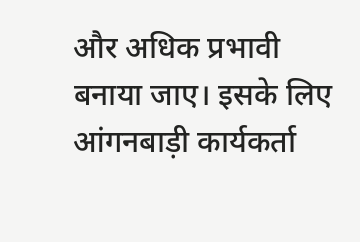और अधिक प्रभावी बनाया जाए। इसके लिए आंगनबाड़ी कार्यकर्ता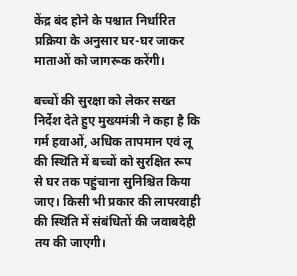केंद्र बंद होने के पश्चात निर्धारित प्रक्रिया के अनुसार घर-घर जाकर माताओं को जागरूक करेंगी।

बच्चों की सुरक्षा को लेकर सख्त निर्देश देते हुए मुख्यमंत्री ने कहा है कि गर्म हवाओं, अधिक तापमान एवं लू की स्थिति में बच्चों को सुरक्षित रूप से घर तक पहुंचाना सुनिश्चित किया जाए। किसी भी प्रकार की लापरवाही की स्थिति में संबंधितों की जवाबदेही तय की जाएगी।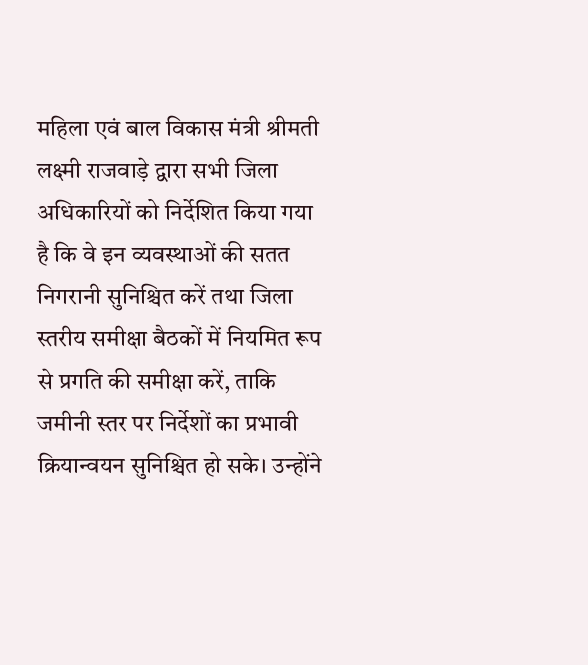महिला एवं बाल विकास मंत्री श्रीमती लक्ष्मी राजवाड़े द्वारा सभी जिला अधिकारियों को निर्देशित किया गया है कि वे इन व्यवस्थाओं की सतत निगरानी सुनिश्चित करें तथा जिला स्तरीय समीक्षा बैठकों में नियमित रूप से प्रगति की समीक्षा करें, ताकि जमीनी स्तर पर निर्देशों का प्रभावी क्रियान्वयन सुनिश्चित हो सके। उन्होंने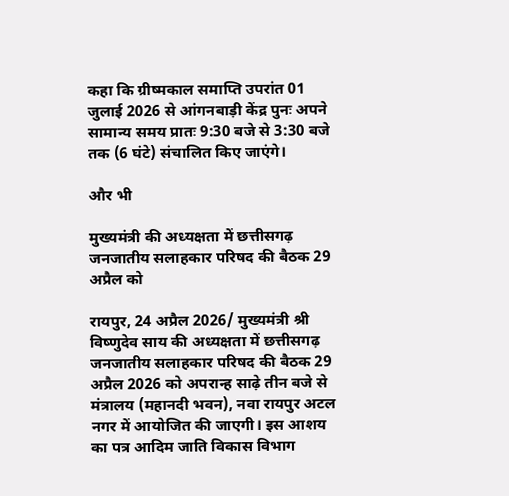कहा कि ग्रीष्मकाल समाप्ति उपरांत 01 जुलाई 2026 से आंगनबाड़ी केंद्र पुनः अपने सामान्य समय प्रातः 9:30 बजे से 3:30 बजे तक (6 घंटे) संचालित किए जाएंगे।

और भी

मुख्यमंत्री की अध्यक्षता में छत्तीसगढ़ जनजातीय सलाहकार परिषद की बैठक 29 अप्रैल को

रायपुर, 24 अप्रैल 2026/ मुख्यमंत्री श्री विष्णुदेव साय की अध्यक्षता में छत्तीसगढ़ जनजातीय सलाहकार परिषद की बैठक 29 अप्रैल 2026 को अपरान्ह साढ़े तीन बजे से मंत्रालय (महानदी भवन), नवा रायपुर अटल नगर में आयोजित की जाएगी। इस आशय का पत्र आदिम जाति विकास विभाग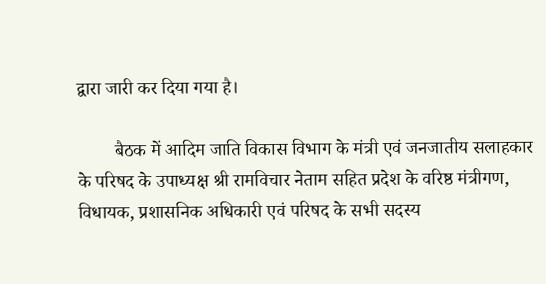द्वारा जारी कर दिया गया है।

        बैठक में आदिम जाति विकास विभाग के मंत्री एवं जनजातीय सलाहकार के परिषद के उपाध्यक्ष श्री रामविचार नेताम सहित प्रदेश के वरिष्ठ मंत्रीगण, विधायक, प्रशासनिक अधिकारी एवं परिषद के सभी सदस्य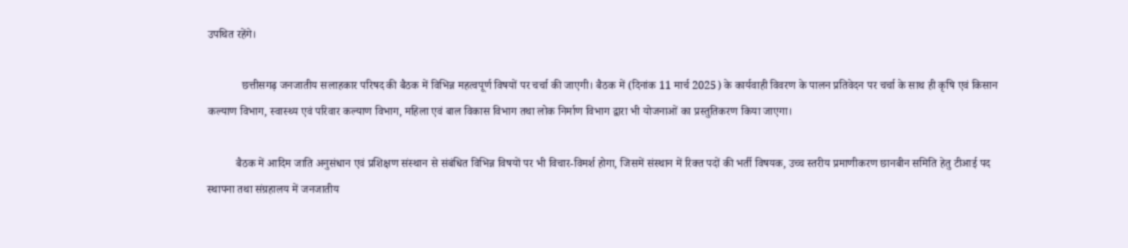उपथित रहेंगे।

            छत्तीसगढ़ जनजातीय सलाहकार परिषद की बैठक में विभिन्न महत्वपूर्ण विषयों पर चर्चा की जाएगी। बैठक में (दिनांक 11 मार्च 2025) के कार्यवाही विवरण के पालन प्रतिवेदन पर चर्चा के साथ ही कृषि एवं किसान कल्याण विभाग, स्वास्थ्य एवं परिवार कल्याण विभाग, महिला एवं बाल विकास विभाग तथा लोक निर्माण विभाग द्वारा भी योजनाओं का प्रस्तुतिकरण किया जाएगा।

          बैठक में आदिम जाति अनुसंधान एवं प्रशिक्षण संस्थान से संबंधित विभिन्न विषयों पर भी विचार-विमर्श होगा, जिसमें संस्थान में रिक्त पदों की भर्ती विषयक, उच्च स्तरीय प्रमाणीकरण छानबीन समिति हेतु टीआई पद स्थापना तथा संग्रहालय में जनजातीय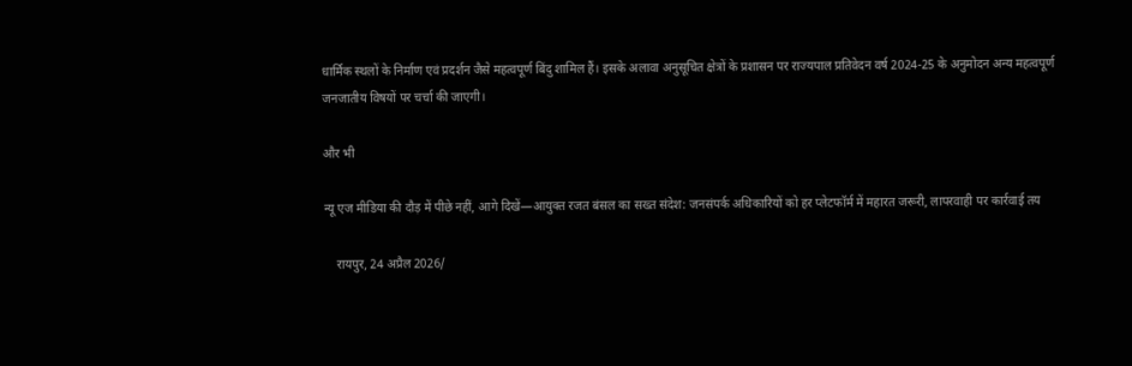धार्मिक स्थलों के निर्माण एवं प्रदर्शन जैसे महत्वपूर्ण बिंदु शामिल हैं। इसके अलावा अनुसूचित क्षेत्रों के प्रशासन पर राज्यपाल प्रतिवेदन वर्ष 2024-25 के अनुमोदन अन्य महत्वपूर्ण जनजातीय विषयों पर चर्चा की जाएगी।

और भी

न्यू एज मीडिया की दौड़ में पीछे नहीं, आगे दिखें—आयुक्त रजत बंसल का सख्त संदेश: जनसंपर्क अधिकारियों को हर प्लेटफॉर्म में महारत जरूरी, लापरवाही पर कार्रवाई तय

    रायपुर, 24 अप्रैल 2026/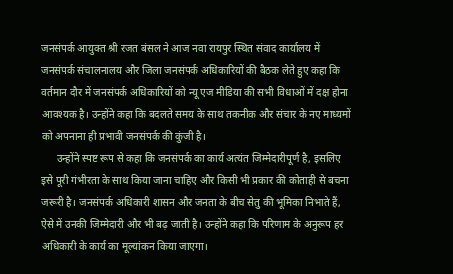जनसंपर्क आयुक्त श्री रजत बंसल ने आज नवा रायपुर स्थित संवाद कार्यालय में जनसंपर्क संचालनालय और जिला जनसंपर्क अधिकारियों की बैठक लेते हुए कहा कि वर्तमान दौर में जनसंपर्क अधिकारियों को न्यू एज मीडिया की सभी विधाओं में दक्ष होना आवश्यक है। उन्होंने कहा कि बदलते समय के साथ तकनीक और संचार के नए माध्यमों को अपनाना ही प्रभावी जनसंपर्क की कुंजी है।
      उन्होंने स्पष्ट रूप से कहा कि जनसंपर्क का कार्य अत्यंत जिम्मेदारीपूर्ण है, इसलिए इसे पूरी गंभीरता के साथ किया जाना चाहिए और किसी भी प्रकार की कोताही से बचना जरूरी है। जनसंपर्क अधिकारी शासन और जनता के बीच सेतु की भूमिका निभाते हैं, ऐसे में उनकी जिम्मेदारी और भी बढ़ जाती है। उन्होंने कहा कि परिणाम के अनुरूप हर अधिकारी के कार्य का मूल्यांकन किया जाएगा।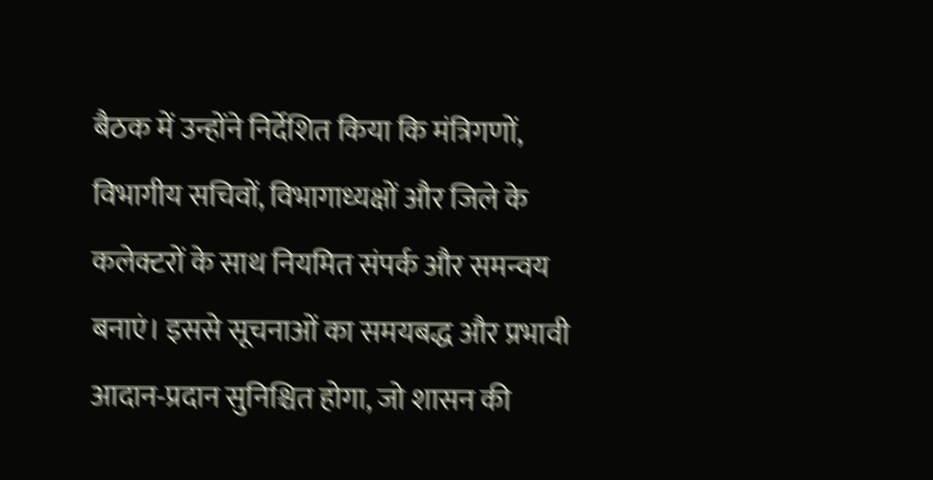बैठक में उन्होंने निर्देशित किया कि मंत्रिगणों, विभागीय सचिवों, विभागाध्यक्षों और जिले के कलेक्टरों के साथ नियमित संपर्क और समन्वय बनाएं। इससे सूचनाओं का समयबद्ध और प्रभावी आदान-प्रदान सुनिश्चित होगा, जो शासन की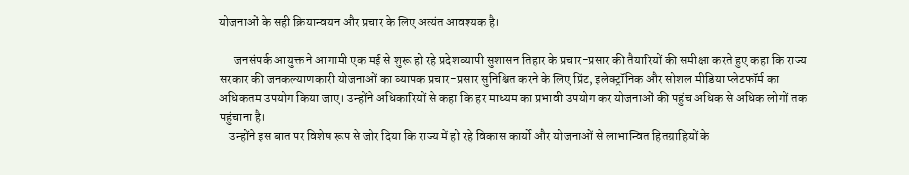योजनाओं के सही क्रियान्वयन और प्रचार के लिए अत्यंत आवश्यक है।

      जनसंपर्क आयुक्त ने आगामी एक मई से शुरू हो रहे प्रदेशव्यापी सुशासन तिहार के प्रचार-प्रसार की तैयारियों की समीक्षा करते हुए कहा कि राज्य सरकार की जनकल्याणकारी योजनाओं का व्यापक प्रचार-प्रसार सुनिश्चित करने के लिए प्रिंट, इलेक्ट्रॉनिक और सोशल मीडिया प्लेटफॉर्म का अधिकतम उपयोग किया जाए। उन्होंने अधिकारियों से कहा कि हर माध्यम का प्रभावी उपयोग कर योजनाओं की पहुंच अधिक से अधिक लोगों तक पहुंचाना है।
    उन्होंने इस बात पर विशेष रूप से जोर दिया कि राज्य में हो रहे विकास कार्यो और योजनाओं से लाभान्वित हितग्राहियों के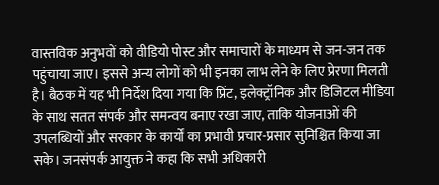वास्तविक अनुभवों को वीडियो पोस्ट और समाचारों के माध्यम से जन-जन तक पहुंचाया जाए। इससे अन्य लोगों को भी इनका लाभ लेने के लिए प्रेरणा मिलती है। बैठक में यह भी निर्देश दिया गया कि प्रिंट, इलेक्ट्रॉनिक और डिजिटल मीडिया के साथ सतत संपर्क और समन्वय बनाए रखा जाए, ताकि योजनाओं की उपलब्धियों और सरकार के कार्यों का प्रभावी प्रचार-प्रसार सुनिश्चित किया जा सके। जनसंपर्क आयुक्त ने कहा कि सभी अधिकारी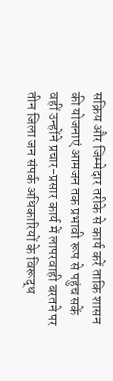सक्रिय और जिम्मेदार तरीके से कार्य करें ताकि शासन की योजनाएं आमजन तक प्रभावी रूप से पहुंच सकें वहीं उन्होंने प्रचार-प्रसार कार्य में लापरवाही बरतने पर तीन जिला जन संपर्क अधिकारियों के विरूद्ध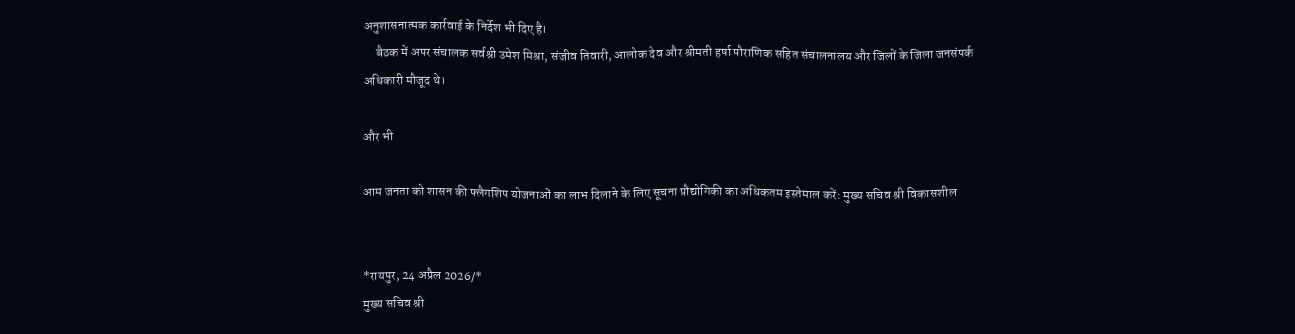अनुशासनात्मक कार्रवाई के निर्देश भी दिए है।
     बैठक में अपर संचालक सर्वश्री उमेश मिश्रा, संजीव तिवारी, आलोक देव और श्रीमती हर्षा पौराणिक सहित संचालनालय और जिलों के जिला जनसंपर्क अधिकारी मौजूद थे।

और भी

आम जनता को शासन की फ्लैगशिप योजनाओं का लाभ दिलाने के लिए सूचना प्रौद्योगिकी का अधिकतम इस्तेमाल करें: मुख्य सचिव श्री विकासशील


*रायपुर, 24 अप्रैल 2026/*
मुख्य सचिव श्री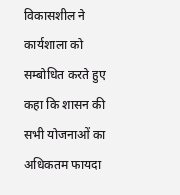विकासशील ने कार्यशाला को सम्बोधित करते हुए कहा कि शासन की सभी योजनाओं का अधिकतम फायदा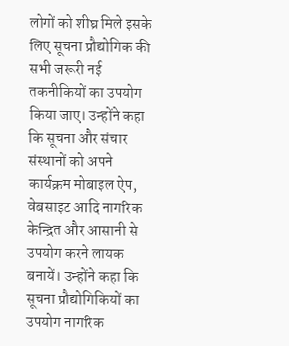लोगों को शीघ्र मिले इसके लिए सूचना प्रौद्योगिक की सभी जरूरी नई तकनीकियों का उपयोग किया जाए। उन्होंने कहा कि सूचना और संचार संस्थानों को अपने कार्यक्रम मोबाइल ऐप, वेबसाइट आदि नागरिक केन्द्रित और आसानी से उपयोग करने लायक बनायें। उन्होंने कहा कि सूचना प्रौद्योगिकियों का उपयोग नागरिक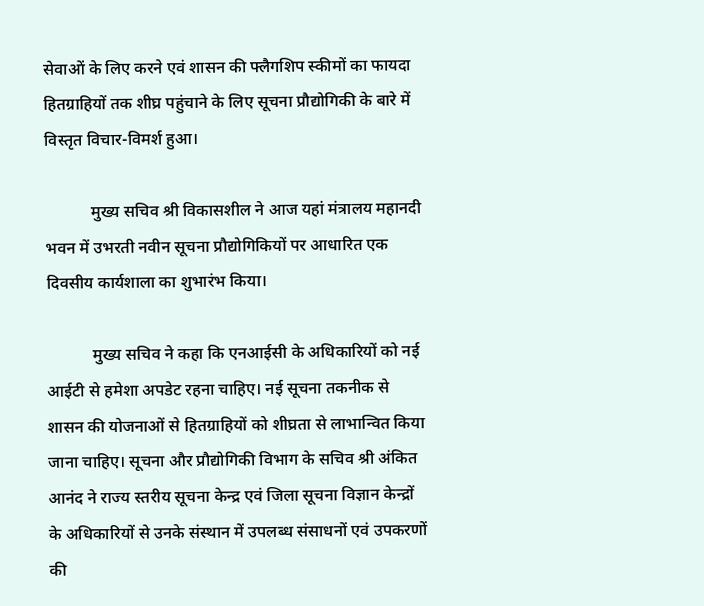सेवाओं के लिए करने एवं शासन की फ्लैगशिप स्कीमों का फायदा हितग्राहियों तक शीघ्र पहुंचाने के लिए सूचना प्रौद्योगिकी के बारे में विस्तृत विचार-विमर्श हुआ।

           मुख्य सचिव श्री विकासशील ने आज यहां मंत्रालय महानदी भवन में उभरती नवीन सूचना प्रौद्योगिकियों पर आधारित एक दिवसीय कार्यशाला का शुभारंभ किया।

           मुख्य सचिव ने कहा कि एनआईसी के अधिकारियों को नई आईटी से हमेशा अपडेट रहना चाहिए। नई सूचना तकनीक से शासन की योजनाओं से हितग्राहियों को शीघ्रता से लाभान्वित किया जाना चाहिए। सूचना और प्रौद्योगिकी विभाग के सचिव श्री अंकित आनंद ने राज्य स्तरीय सूचना केन्द्र एवं जिला सूचना विज्ञान केन्द्रों के अधिकारियों से उनके संस्थान में उपलब्ध संसाधनों एवं उपकरणों की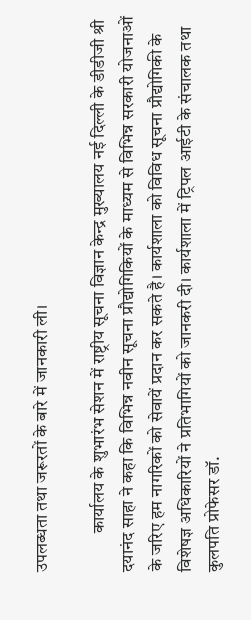उपलब्धता तथा जरूरतों के बारे में जानकारी ली।

           कार्यालय के शुभारंभ सेशन में राष्ट्रीय सूचना विज्ञान केन्द्र मुख्यालय नई दिल्ली के डीडीजी श्री दयानंद साहा ने कहा कि विभिन्न नवीन सूचना प्रौद्योगिकियों के माध्यम से विभिन्न सरकारी योजनाओं के जरिए हम नागरिकों को सेवायें प्रदान कर सकते है। कार्यशाला को विविध सूचना प्रौद्योगिकी के विशेषज्ञ अधिकारियों ने प्रतिभागियों को जानकरी दी। कार्यशाला में ट्रिपल आईटी के संचालक तथा कुलपति प्रोफेसर डॉ.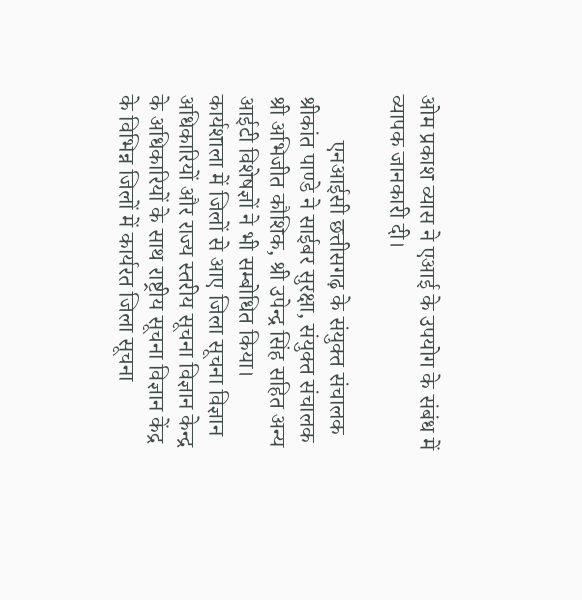ओम प्रकाश व्यास ने एआई के उपयोग के संबंध में व्यापक जानकारी दी।

        एनआईसी छत्तीसगढ़ के संयुक्त संचालक श्रीकांत पाण्डे ने साईबर सुरक्षा, संयुक्त संचालक श्री अभिजीत कौशिक, श्री उपेन्द्र सिंह सहित अन्य आईटी विशेषज्ञों ने भी सम्बोधित किया। कार्यशाला में जिलों से आए जिला सूचना विज्ञान अधिकारियों और राज्य स्तरीय सूचना विज्ञान केन्द्र के अधिकारियों के साथ राष्ट्रीय सूचना विज्ञान केंद्र के विभिन्न जिलों में कार्यरत जिला सूचना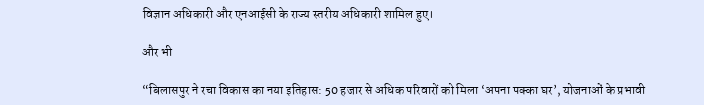विज्ञान अधिकारी और एनआईसी के राज्य स्तरीय अधिकारी शामिल हुए।

और भी

“बिलासपुर ने रचा विकास का नया इतिहास: 50 हजार से अधिक परिवारों को मिला ‘अपना पक्का घर’, योजनाओं के प्रभावी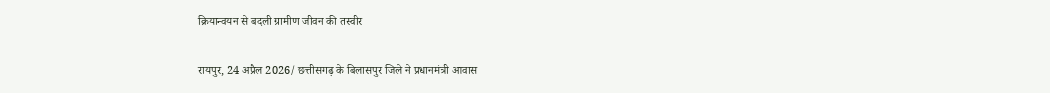क्रियान्वयन से बदली ग्रामीण जीवन की तस्वीर

रायपुर, 24 अप्रैल 2026/ छत्तीसगढ़ के बिलासपुर जिले ने प्रधानमंत्री आवास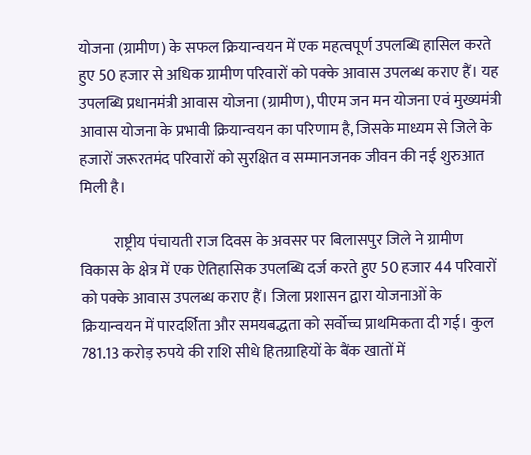योजना (ग्रामीण) के सफल क्रियान्वयन में एक महत्वपूर्ण उपलब्धि हासिल करते हुए 50 हजार से अधिक ग्रामीण परिवारों को पक्के आवास उपलब्ध कराए हैं। यह उपलब्धि प्रधानमंत्री आवास योजना (ग्रामीण), पीएम जन मन योजना एवं मुख्यमंत्री आवास योजना के प्रभावी क्रियान्वयन का परिणाम है, जिसके माध्यम से जिले के हजारों जरूरतमंद परिवारों को सुरक्षित व सम्मानजनक जीवन की नई शुरुआत मिली है।

           राष्ट्रीय पंचायती राज दिवस के अवसर पर बिलासपुर जिले ने ग्रामीण विकास के क्षेत्र में एक ऐतिहासिक उपलब्धि दर्ज करते हुए 50 हजार 44 परिवारों को पक्के आवास उपलब्ध कराए हैं। जिला प्रशासन द्वारा योजनाओं के क्रियान्वयन में पारदर्शिता और समयबद्धता को सर्वोच्च प्राथमिकता दी गई। कुल 781.13 करोड़ रुपये की राशि सीधे हितग्राहियों के बैंक खातों में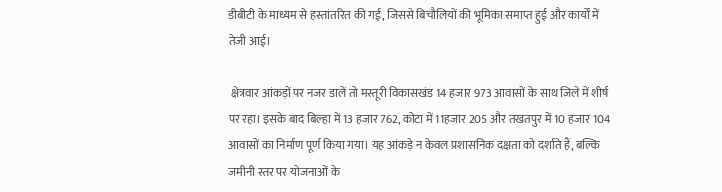डीबीटी के माध्यम से हस्तांतरित की गई, जिससे बिचौलियों की भूमिका समाप्त हुई और कार्यों में तेजी आई।

 क्षेत्रवार आंकड़ों पर नजर डालें तो मस्तूरी विकासखंड 14 हजार 973 आवासों के साथ जिले में शीर्ष पर रहा। इसके बाद बिल्हा में 13 हजार 762, कोटा में 11हजार 205 और तखतपुर में 10 हजार 104 आवासों का निर्माण पूर्ण किया गया। यह आंकड़े न केवल प्रशासनिक दक्षता को दर्शाते हैं, बल्कि जमीनी स्तर पर योजनाओं के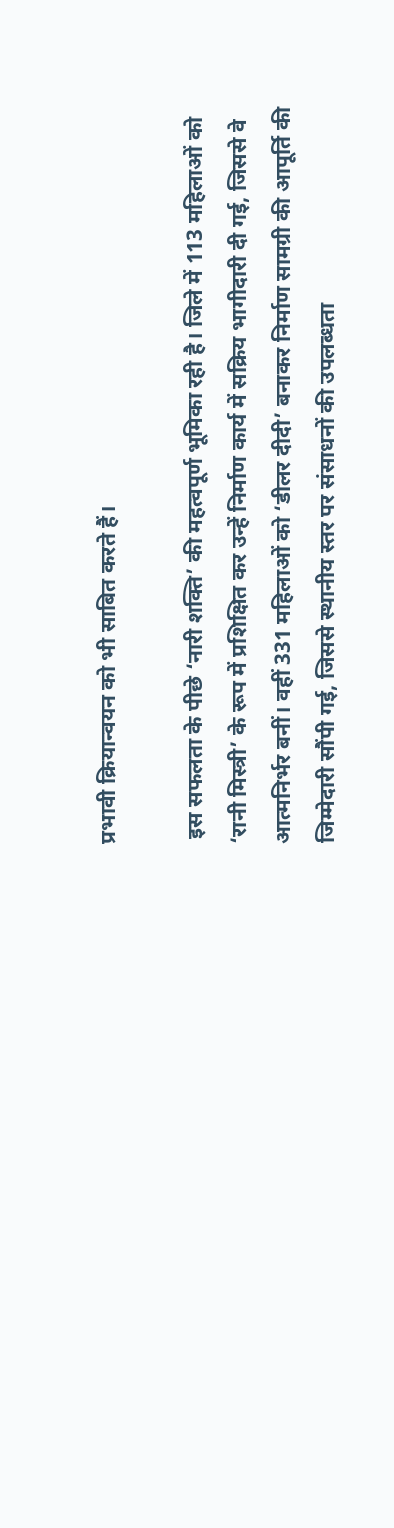प्रभावी क्रियान्वयन को भी साबित करते हैं।

 इस सफलता के पीछे ‘नारी शक्ति’ की महत्वपूर्ण भूमिका रही है। जिले में 113 महिलाओं को ‘रानी मिस्त्री’ के रूप में प्रशिक्षित कर उन्हें निर्माण कार्य में सक्रिय भागीदारी दी गई, जिससे वे आत्मनिर्भर बनीं। वहीं 331 महिलाओं को ‘डीलर दीदी’ बनाकर निर्माण सामग्री की आपूर्ति की जिम्मेदारी सौंपी गई, जिससे स्थानीय स्तर पर संसाधनों की उपलब्धता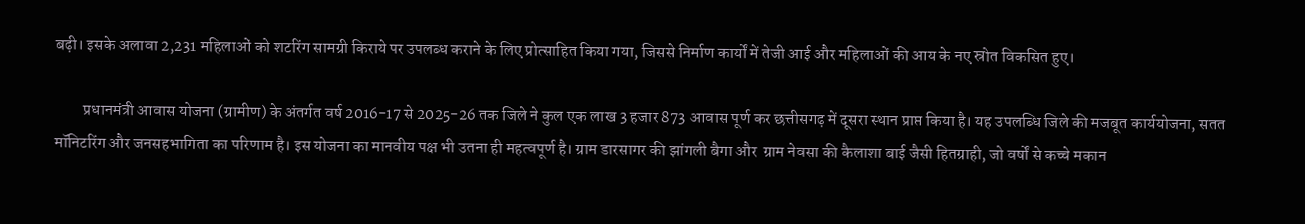बढ़ी। इसके अलावा 2,231 महिलाओं को शटरिंग सामग्री किराये पर उपलब्ध कराने के लिए प्रोत्साहित किया गया, जिससे निर्माण कार्यों में तेजी आई और महिलाओं की आय के नए स्रोत विकसित हुए।

         प्रधानमंत्री आवास योजना (ग्रामीण) के अंतर्गत वर्ष 2016-17 से 2025-26 तक जिले ने कुल एक लाख 3 हजार 873 आवास पूर्ण कर छत्तीसगढ़ में दूसरा स्थान प्राप्त किया है। यह उपलब्धि जिले की मजबूत कार्ययोजना, सतत मॉनिटरिंग और जनसहभागिता का परिणाम है। इस योजना का मानवीय पक्ष भी उतना ही महत्वपूर्ण है। ग्राम डारसागर की झांगली बैगा और  ग्राम नेवसा की कैलाशा बाई जैसी हितग्राही, जो वर्षों से कच्चे मकान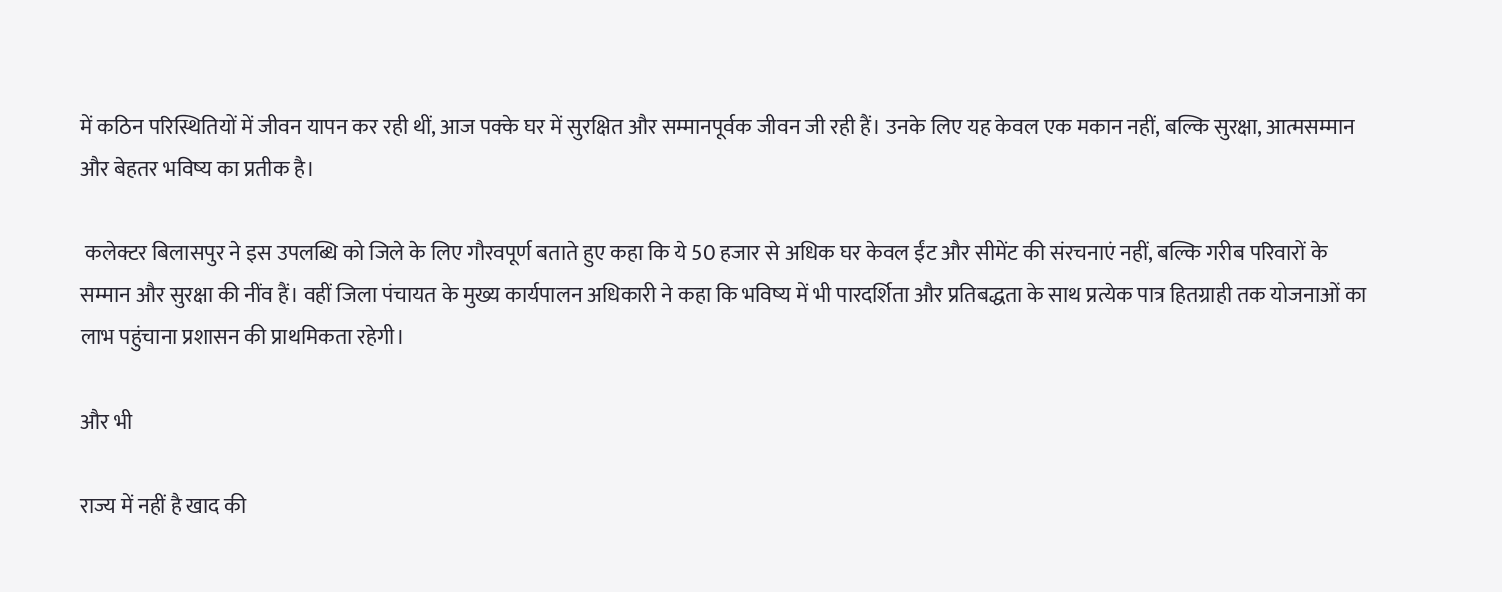में कठिन परिस्थितियों में जीवन यापन कर रही थीं, आज पक्के घर में सुरक्षित और सम्मानपूर्वक जीवन जी रही हैं। उनके लिए यह केवल एक मकान नहीं, बल्कि सुरक्षा, आत्मसम्मान और बेहतर भविष्य का प्रतीक है।

 कलेक्टर बिलासपुर ने इस उपलब्धि को जिले के लिए गौरवपूर्ण बताते हुए कहा कि ये 50 हजार से अधिक घर केवल ईंट और सीमेंट की संरचनाएं नहीं, बल्कि गरीब परिवारों के सम्मान और सुरक्षा की नींव हैं। वहीं जिला पंचायत के मुख्य कार्यपालन अधिकारी ने कहा कि भविष्य में भी पारदर्शिता और प्रतिबद्धता के साथ प्रत्येक पात्र हितग्राही तक योजनाओं का लाभ पहुंचाना प्रशासन की प्राथमिकता रहेगी।

और भी

राज्य में नहीं है खाद की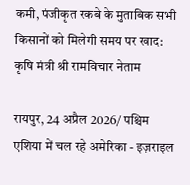कमी, पंजीकृत रकबे के मुताबिक सभी किसानों को मिलेगी समय पर खाद: कृषि मंत्री श्री रामविचार नेताम

रायपुर, 24 अप्रैल 2026/ पश्चिम एशिया में चल रहे अमेरिका - इज़राइल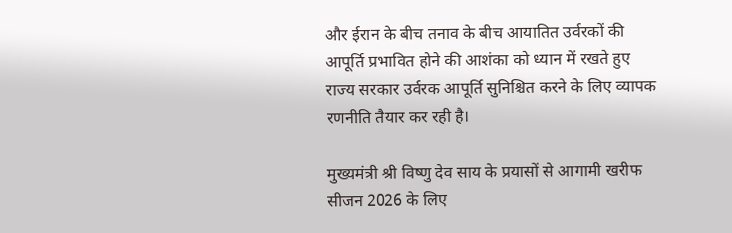और ईरान के बीच तनाव के बीच आयातित उर्वरकों की आपूर्ति प्रभावित होने की आशंका को ध्यान में रखते हुए राज्य सरकार उर्वरक आपूर्ति सुनिश्चित करने के लिए व्यापक रणनीति तैयार कर रही है।

मुख्यमंत्री श्री विष्णु देव साय के प्रयासों से आगामी खरीफ सीजन 2026 के लिए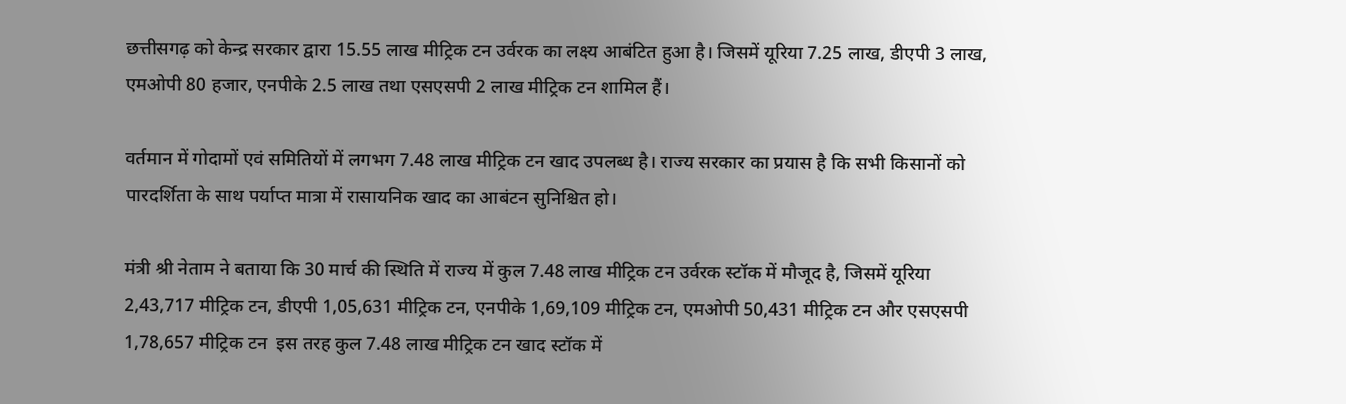छत्तीसगढ़ को केन्द्र सरकार द्वारा 15.55 लाख मीट्रिक टन उर्वरक का लक्ष्य आबंटित हुआ है। जिसमें यूरिया 7.25 लाख, डीएपी 3 लाख, एमओपी 80 हजार, एनपीके 2.5 लाख तथा एसएसपी 2 लाख मीट्रिक टन शामिल हैं।

वर्तमान में गोदामों एवं समितियों में लगभग 7.48 लाख मीट्रिक टन खाद उपलब्ध है। राज्य सरकार का प्रयास है कि सभी किसानों को पारदर्शिता के साथ पर्याप्त मात्रा में रासायनिक खाद का आबंटन सुनिश्चित हो।

मंत्री श्री नेताम ने बताया कि 30 मार्च की स्थिति में राज्य में कुल 7.48 लाख मीट्रिक टन उर्वरक स्टॉक में मौजूद है, जिसमें यूरिया 2,43,717 मीट्रिक टन, डीएपी 1,05,631 मीट्रिक टन, एनपीके 1,69,109 मीट्रिक टन, एमओपी 50,431 मीट्रिक टन और एसएसपी 1,78,657 मीट्रिक टन  इस तरह कुल 7.48 लाख मीट्रिक टन खाद स्टॉक में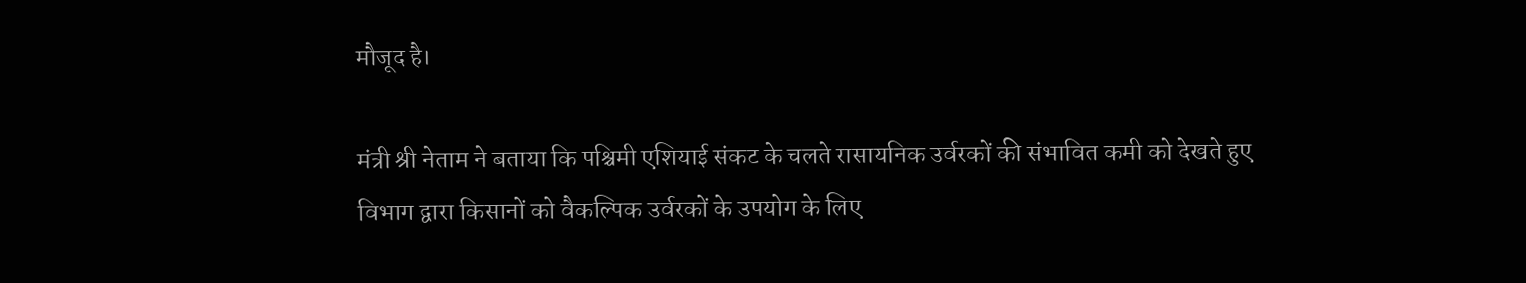मौजूद है।

मंत्री श्री नेताम ने बताया कि पश्चिमी एशियाई संकट के चलते रासायनिक उर्वरकों की संभावित कमी को देखते हुए विभाग द्वारा किसानों को वैकल्पिक उर्वरकों के उपयोग के लिए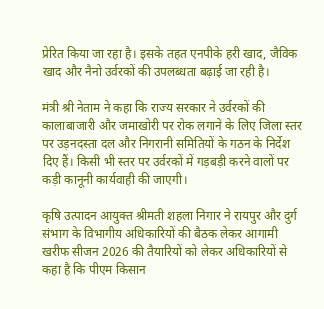प्रेरित किया जा रहा है। इसके तहत एनपीके हरी खाद, जैविक खाद और नैनो उर्वरकों की उपलब्धता बढ़ाई जा रही है।

मंत्री श्री नेताम ने कहा कि राज्य सरकार ने उर्वरकों की कालाबाजारी और जमाखोरी पर रोक लगाने के लिए जिला स्तर पर उड़नदस्ता दल और निगरानी समितियों के गठन के निर्देश दिए हैं। किसी भी स्तर पर उर्वरकों में गड़बड़ी करने वालों पर कड़ी कानूनी कार्यवाही की जाएगी।

कृषि उत्पादन आयुक्त श्रीमती शहला निगार ने रायपुर और दुर्ग संभाग के विभागीय अधिकारियों की बैठक लेकर आगामी खरीफ सीजन 2026 की तैयारियों को लेकर अधिकारियों से कहा है कि पीएम किसान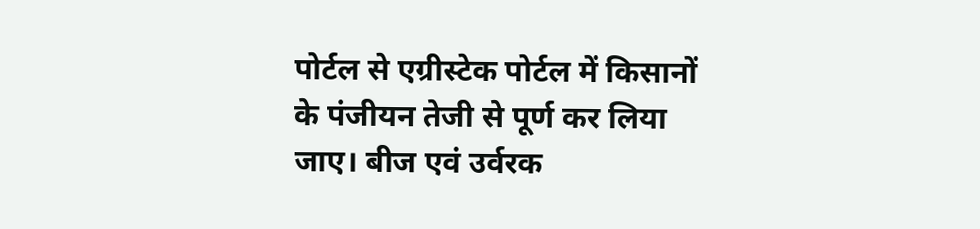पोर्टल से एग्रीस्टेक पोर्टल में किसानों के पंजीयन तेजी से पूर्ण कर लिया जाए। बीज एवं उर्वरक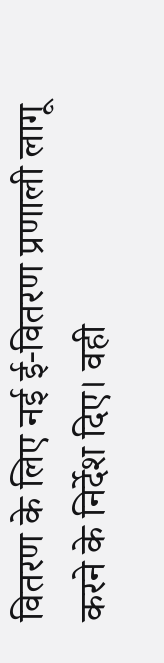वितरण के लिए नई ई-वितरण प्रणाली लागू करने के निर्देश दिए। वही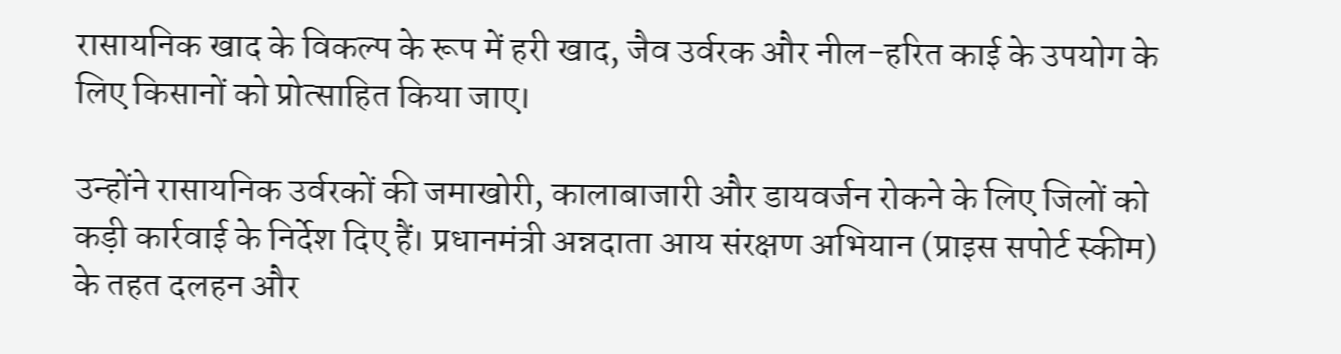रासायनिक खाद के विकल्प के रूप में हरी खाद, जैव उर्वरक और नील-हरित काई के उपयोग के लिए किसानों को प्रोत्साहित किया जाए।

उन्होंने रासायनिक उर्वरकों की जमाखोरी, कालाबाजारी और डायवर्जन रोकने के लिए जिलों को कड़ी कार्रवाई के निर्देश दिए हैं। प्रधानमंत्री अन्नदाता आय संरक्षण अभियान (प्राइस सपोर्ट स्कीम) के तहत दलहन और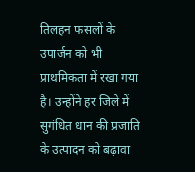तिलहन फसलों के उपार्जन को भी प्राथमिकता में रखा गया है। उन्होंने हर जिले में सुगंधित धान की प्रजाति के उत्पादन को बढ़ावा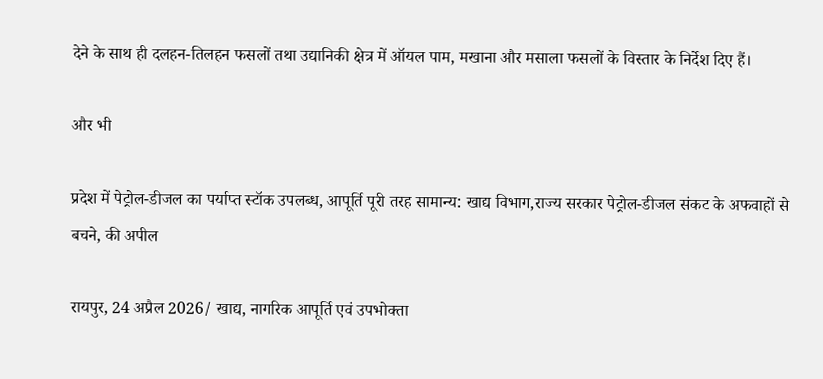देने के साथ ही दलहन-तिलहन फसलों तथा उद्यानिकी क्षेत्र में ऑयल पाम, मखाना और मसाला फसलों के विस्तार के निर्देश दिए हैं।

और भी

प्रदेश में पेट्रोल-डीजल का पर्याप्त स्टॉक उपलब्ध, आपूर्ति पूरी तरह सामान्य: खाद्य विभाग,राज्य सरकार पेट्रोल-डीजल संकट के अफवाहों से बचने, की अपील

रायपुर, 24 अप्रैल 2026/ खाद्य, नागरिक आपूर्ति एवं उपभोक्ता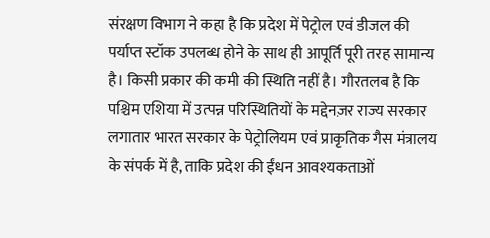संरक्षण विभाग ने कहा है कि प्रदेश में पेट्रोल एवं डीजल की पर्याप्त स्टॉक उपलब्ध होने के साथ ही आपूर्ति पूरी तरह सामान्य है। किसी प्रकार की कमी की स्थिति नहीं है। गौरतलब है कि पश्चिम एशिया में उत्पन्न परिस्थितियों के मद्देनज़र राज्य सरकार लगातार भारत सरकार के पेट्रोलियम एवं प्राकृतिक गैस मंत्रालय के संपर्क में है, ताकि प्रदेश की ईंधन आवश्यकताओं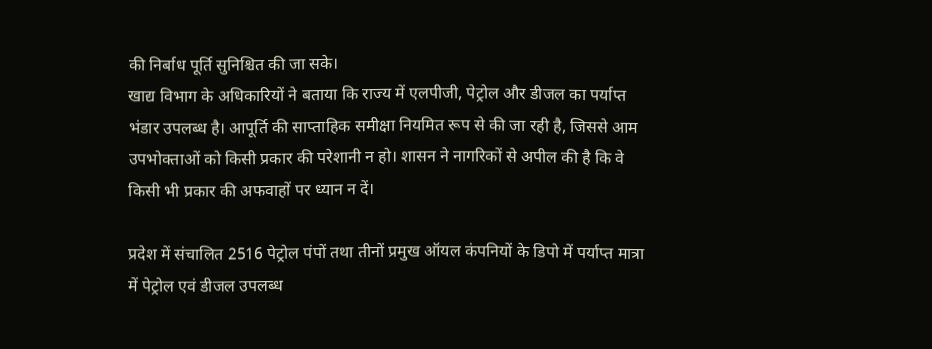की निर्बाध पूर्ति सुनिश्चित की जा सके।
खाद्य विभाग के अधिकारियों ने बताया कि राज्य में एलपीजी, पेट्रोल और डीजल का पर्याप्त भंडार उपलब्ध है। आपूर्ति की साप्ताहिक समीक्षा नियमित रूप से की जा रही है, जिससे आम उपभोक्ताओं को किसी प्रकार की परेशानी न हो। शासन ने नागरिकों से अपील की है कि वे किसी भी प्रकार की अफवाहों पर ध्यान न दें।

प्रदेश में संचालित 2516 पेट्रोल पंपों तथा तीनों प्रमुख ऑयल कंपनियों के डिपो में पर्याप्त मात्रा में पेट्रोल एवं डीजल उपलब्ध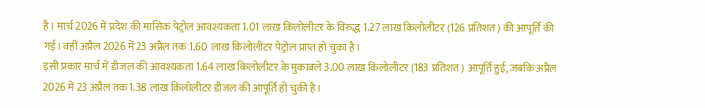है। मार्च 2026 में प्रदेश की मासिक पेट्रोल आवश्यकता 1.01 लाख किलोलीटर के विरुद्ध 1.27 लाख किलोलीटर (126 प्रतिशत) की आपूर्ति की गई। वहीं अप्रैल 2026 में 23 अप्रैल तक 1.60 लाख किलोलीटर पेट्रोल प्राप्त हो चुका है।
इसी प्रकार मार्च में डीजल की आवश्यकता 1.64 लाख किलोलीटर के मुकाबले 3.00 लाख किलोलीटर (183 प्रतिशत) आपूर्ति हुई, जबकि अप्रैल 2026 में 23 अप्रैल तक 1.38 लाख किलोलीटर डीजल की आपूर्ति हो चुकी है।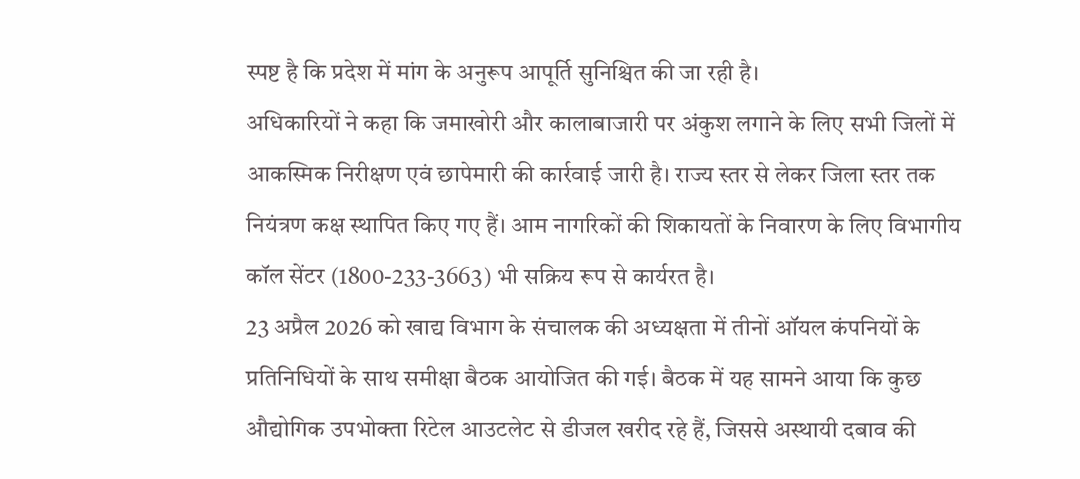स्पष्ट है कि प्रदेश में मांग के अनुरूप आपूर्ति सुनिश्चित की जा रही है।
अधिकारियों ने कहा कि जमाखोरी और कालाबाजारी पर अंकुश लगाने के लिए सभी जिलों में आकस्मिक निरीक्षण एवं छापेमारी की कार्रवाई जारी है। राज्य स्तर से लेकर जिला स्तर तक नियंत्रण कक्ष स्थापित किए गए हैं। आम नागरिकों की शिकायतों के निवारण के लिए विभागीय कॉल सेंटर (1800-233-3663) भी सक्रिय रूप से कार्यरत है।
23 अप्रैल 2026 को खाद्य विभाग के संचालक की अध्यक्षता में तीनों ऑयल कंपनियों के प्रतिनिधियों के साथ समीक्षा बैठक आयोजित की गई। बैठक में यह सामने आया कि कुछ औद्योगिक उपभोक्ता रिटेल आउटलेट से डीजल खरीद रहे हैं, जिससे अस्थायी दबाव की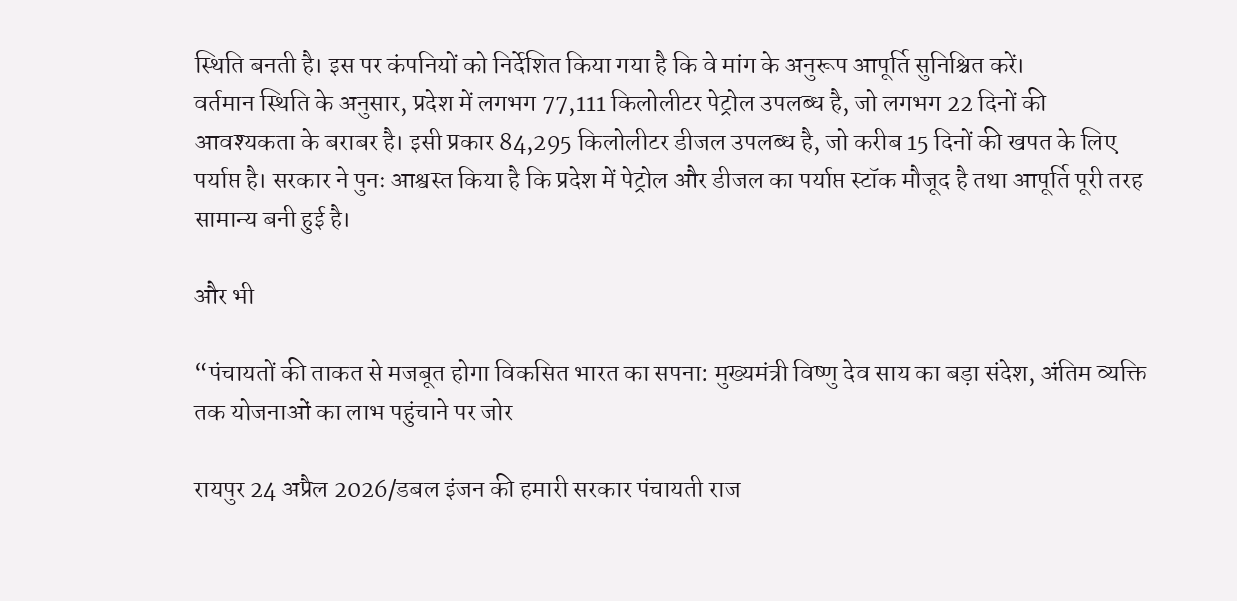स्थिति बनती है। इस पर कंपनियों को निर्देशित किया गया है कि वे मांग के अनुरूप आपूर्ति सुनिश्चित करें।
वर्तमान स्थिति के अनुसार, प्रदेश में लगभग 77,111 किलोलीटर पेट्रोल उपलब्ध है, जो लगभग 22 दिनों की आवश्यकता के बराबर है। इसी प्रकार 84,295 किलोलीटर डीजल उपलब्ध है, जो करीब 15 दिनों की खपत के लिए पर्याप्त है। सरकार ने पुनः आश्वस्त किया है कि प्रदेश में पेट्रोल और डीजल का पर्याप्त स्टॉक मौजूद है तथा आपूर्ति पूरी तरह सामान्य बनी हुई है।

और भी

“पंचायतों की ताकत से मजबूत होगा विकसित भारत का सपना: मुख्यमंत्री विष्णु देव साय का बड़ा संदेश, अंतिम व्यक्ति तक योजनाओं का लाभ पहुंचाने पर जोर

रायपुर 24 अप्रैल 2026/डबल इंजन की हमारी सरकार पंचायती राज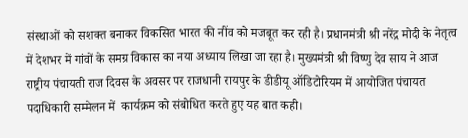संस्थाओं को सशक्त बनाकर विकसित भारत की नींव को मजबूत कर रही है। प्रधानमंत्री श्री नरेंद्र मोदी के नेतृत्व में देशभर में गांवों के समग्र विकास का नया अध्याय लिखा जा रहा है। मुख्यमंत्री श्री विष्णु देव साय ने आज राष्ट्रीय पंचायती राज दिवस के अवसर पर राजधानी रायपुर के डीडीयू ऑडिटोरियम में आयोजित पंचायत पदाधिकारी सम्मेलन में  कार्यक्रम को संबोधित करते हुए यह बात कही।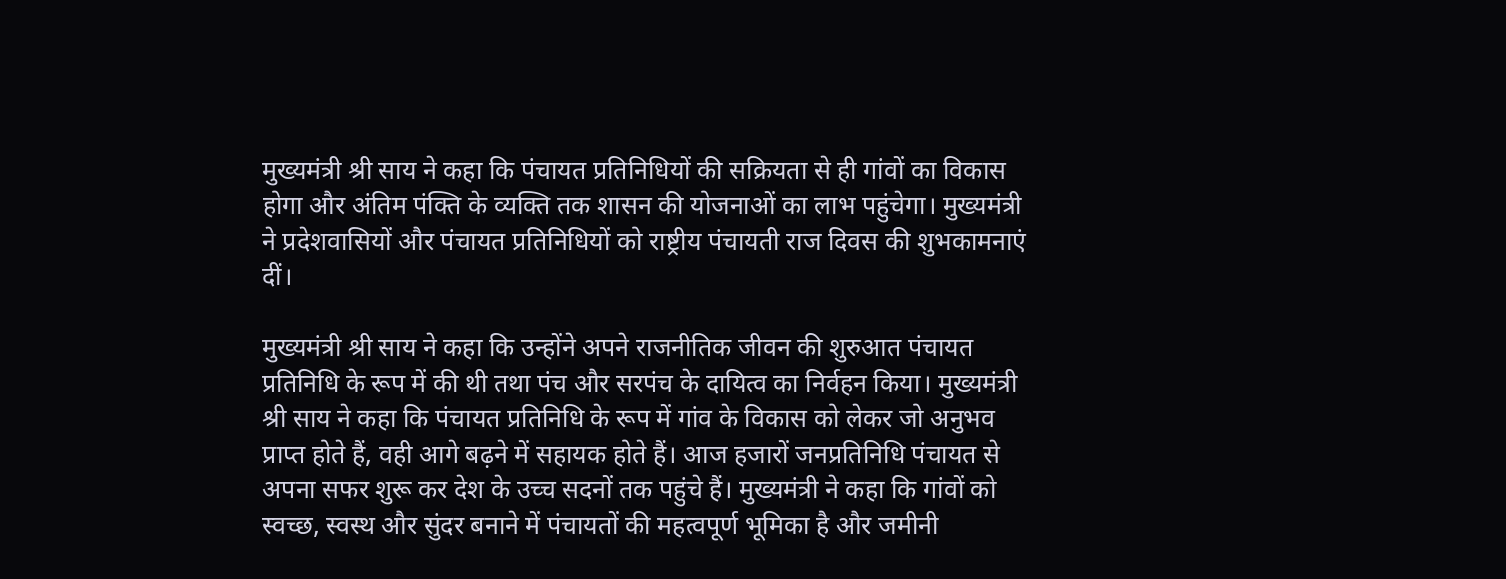मुख्यमंत्री श्री साय ने कहा कि पंचायत प्रतिनिधियों की सक्रियता से ही गांवों का विकास होगा और अंतिम पंक्ति के व्यक्ति तक शासन की योजनाओं का लाभ पहुंचेगा। मुख्यमंत्री ने प्रदेशवासियों और पंचायत प्रतिनिधियों को राष्ट्रीय पंचायती राज दिवस की शुभकामनाएं दीं।

मुख्यमंत्री श्री साय ने कहा कि उन्होंने अपने राजनीतिक जीवन की शुरुआत पंचायत प्रतिनिधि के रूप में की थी तथा पंच और सरपंच के दायित्व का निर्वहन किया। मुख्यमंत्री श्री साय ने कहा कि पंचायत प्रतिनिधि के रूप में गांव के विकास को लेकर जो अनुभव प्राप्त होते हैं, वही आगे बढ़ने में सहायक होते हैं। आज हजारों जनप्रतिनिधि पंचायत से अपना सफर शुरू कर देश के उच्च सदनों तक पहुंचे हैं। मुख्यमंत्री ने कहा कि गांवों को स्वच्छ, स्वस्थ और सुंदर बनाने में पंचायतों की महत्वपूर्ण भूमिका है और जमीनी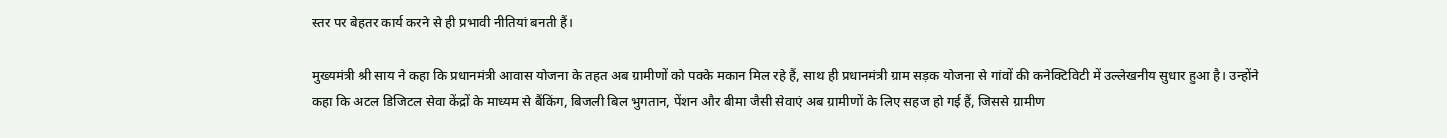स्तर पर बेहतर कार्य करने से ही प्रभावी नीतियां बनती हैं।

मुख्यमंत्री श्री साय ने कहा कि प्रधानमंत्री आवास योजना के तहत अब ग्रामीणों को पक्के मकान मिल रहे हैं, साथ ही प्रधानमंत्री ग्राम सड़क योजना से गांवों की कनेक्टिविटी में उल्लेखनीय सुधार हुआ है। उन्होंने कहा कि अटल डिजिटल सेवा केंद्रों के माध्यम से बैंकिंग, बिजली बिल भुगतान, पेंशन और बीमा जैसी सेवाएं अब ग्रामीणों के लिए सहज हो गई हैं, जिससे ग्रामीण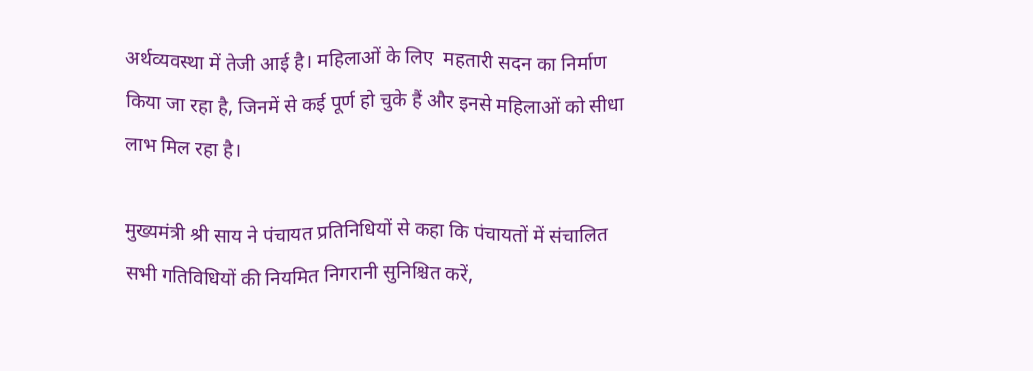अर्थव्यवस्था में तेजी आई है। महिलाओं के लिए  महतारी सदन का निर्माण किया जा रहा है, जिनमें से कई पूर्ण हो चुके हैं और इनसे महिलाओं को सीधा लाभ मिल रहा है।

मुख्यमंत्री श्री साय ने पंचायत प्रतिनिधियों से कहा कि पंचायतों में संचालित सभी गतिविधियों की नियमित निगरानी सुनिश्चित करें,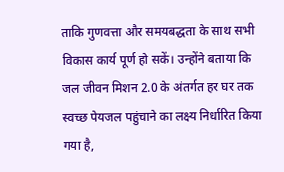ताकि गुणवत्ता और समयबद्धता के साथ सभी विकास कार्य पूर्ण हो सकें। उन्होंने बताया कि जल जीवन मिशन 2.0 के अंतर्गत हर घर तक स्वच्छ पेयजल पहुंचाने का लक्ष्य निर्धारित किया गया है,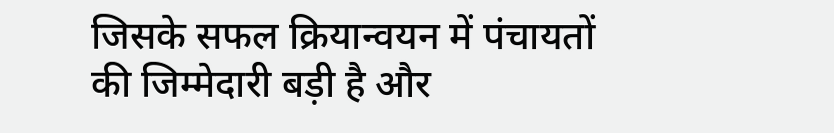जिसके सफल क्रियान्वयन में पंचायतों की जिम्मेदारी बड़ी है और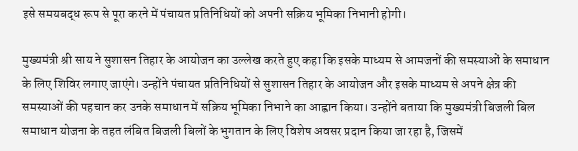इसे समयबद्ध रूप से पूरा करने में पंचायत प्रतिनिधियों को अपनी सक्रिय भूमिका निभानी होगी।

मुख्यमंत्री श्री साय ने सुशासन तिहार के आयोजन का उल्लेख करते हुए कहा कि इसके माध्यम से आमजनों की समस्याओं के समाधान के लिए शिविर लगाए जाएंगे। उन्होंने पंचायत प्रतिनिधियों से सुशासन तिहार के आयोजन और इसके माध्यम से अपने क्षेत्र की समस्याओं की पहचान कर उनके समाधान में सक्रिय भूमिका निभाने का आह्वान किया। उन्होंने बताया कि मुख्यमंत्री बिजली बिल समाधान योजना के तहत लंबित बिजली बिलों के भुगतान के लिए विशेष अवसर प्रदान किया जा रहा है, जिसमें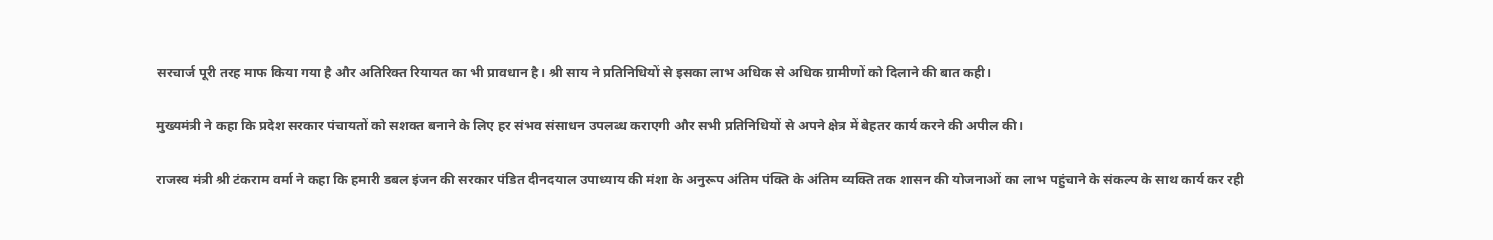सरचार्ज पूरी तरह माफ किया गया है और अतिरिक्त रियायत का भी प्रावधान है। श्री साय ने प्रतिनिधियों से इसका लाभ अधिक से अधिक ग्रामीणों को दिलाने की बात कही।

मुख्यमंत्री ने कहा कि प्रदेश सरकार पंचायतों को सशक्त बनाने के लिए हर संभव संसाधन उपलब्ध कराएगी और सभी प्रतिनिधियों से अपने क्षेत्र में बेहतर कार्य करने की अपील की।

राजस्व मंत्री श्री टंकराम वर्मा ने कहा कि हमारी डबल इंजन की सरकार पंडित दीनदयाल उपाध्याय की मंशा के अनुरूप अंतिम पंक्ति के अंतिम व्यक्ति तक शासन की योजनाओं का लाभ पहुंचाने के संकल्प के साथ कार्य कर रही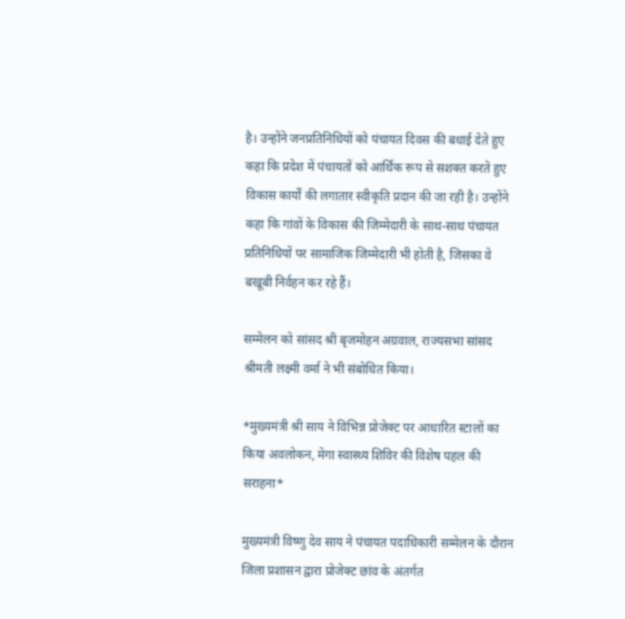है। उन्होंने जनप्रतिनिधियों को पंचायत दिवस की बधाई देते हुए कहा कि प्रदेश में पंचायतों को आर्थिक रूप से सशक्त करते हुए विकास कार्यों की लगातार स्वीकृति प्रदान की जा रही है। उन्होंने कहा कि गांवों के विकास की जिम्मेदारी के साथ-साथ पंचायत प्रतिनिधियों पर सामाजिक जिम्मेदारी भी होती है, जिसका वे बखूबी निर्वहन कर रहे हैं।

सम्मेलन को सांसद श्री बृजमोहन अग्रवाल, राज्यसभा सांसद श्रीमती लक्ष्मी वर्मा ने भी संबोधित किया।

*मुख्यमंत्री श्री साय ने विभिन्न प्रोजेक्ट पर आधारित स्टालों का किया अवलोकन, मेगा स्वास्थ्य शिविर की विशेष पहल की सराहना*

मुख्यमंत्री विष्णु देव साय ने पंचायत पदाधिकारी सम्मेलन के दौरान जिला प्रशासन द्वारा प्रोजेक्ट छांव के अंतर्गत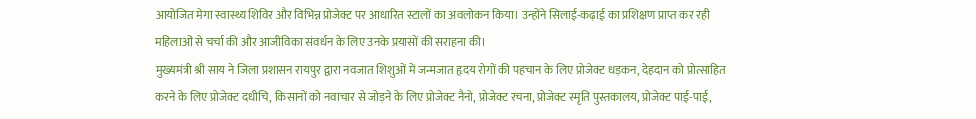आयोजित मेगा स्वास्थ्य शिविर और विभिन्न प्रोजेक्ट पर आधारित स्टालों का अवलोकन किया। उन्होंने सिलाई-कढ़ाई का प्रशिक्षण प्राप्त कर रही महिलाओं से चर्चा की और आजीविका संवर्धन के लिए उनके प्रयासों की सराहना की।
मुख्यमंत्री श्री साय ने जिला प्रशासन रायपुर द्वारा नवजात शिशुओं में जन्मजात हृदय रोगों की पहचान के लिए प्रोजेक्ट धड़कन, देहदान को प्रोत्साहित करने के लिए प्रोजेक्ट दधीचि, किसानों को नवाचार से जोड़ने के लिए प्रोजेक्ट नैनो, प्रोजेक्ट रचना, प्रोजेक्ट स्मृति पुस्तकालय, प्रोजेक्ट पाई-पाई,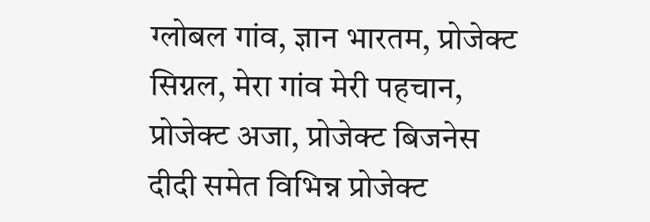ग्लोबल गांव, ज्ञान भारतम, प्रोजेक्ट सिग्नल, मेरा गांव मेरी पहचान, प्रोजेक्ट अजा, प्रोजेक्ट बिजनेस दीदी समेत विभिन्न प्रोजेक्ट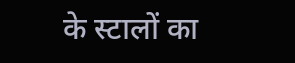के स्टालों का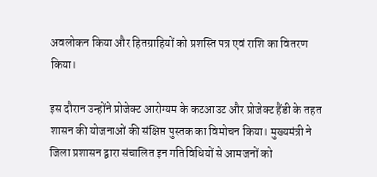अवलोकन किया और हितग्राहियों को प्रशस्ति पत्र एवं राशि का वितरण किया।

इस दौरान उन्होंने प्रोजेक्ट आरोग्यम के कटआउट और प्रोजेक्ट हैंडी के तहत शासन की योजनाओं की संक्षिप्त पुस्तक का विमोचन किया। मुख्यमंत्री ने जिला प्रशासन द्वारा संचालित इन गतिविधियों से आमजनों को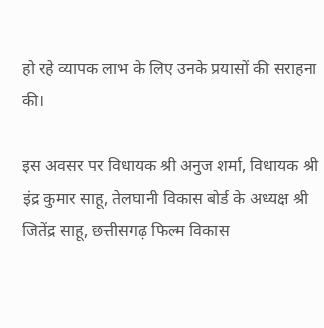हो रहे व्यापक लाभ के लिए उनके प्रयासों की सराहना की।

इस अवसर पर विधायक श्री अनुज शर्मा, विधायक श्री इंद्र कुमार साहू, तेलघानी विकास बोर्ड के अध्यक्ष श्री जितेंद्र साहू, छत्तीसगढ़ फिल्म विकास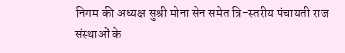निगम की अध्यक्ष सुश्री मोना सेन समेत त्रि-स्तरीय पंचायती राज संस्थाओं के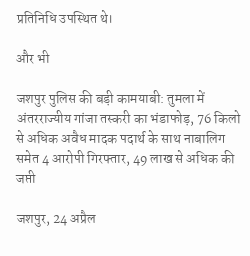प्रतिनिधि उपस्थित थे।

और भी

जशपुर पुलिस की बड़ी कामयाबी: तुमला में अंतरराज्यीय गांजा तस्करी का भंडाफोड़, 76 किलो से अधिक अवैध मादक पदार्थ के साथ नाबालिग समेत 4 आरोपी गिरफ्तार, 49 लाख से अधिक की जप्ती

जशपुर, 24 अप्रैल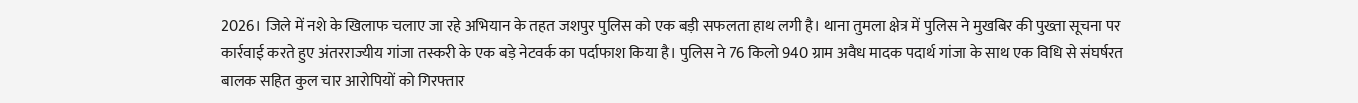2026। जिले में नशे के खिलाफ चलाए जा रहे अभियान के तहत जशपुर पुलिस को एक बड़ी सफलता हाथ लगी है। थाना तुमला क्षेत्र में पुलिस ने मुखबिर की पुख्ता सूचना पर कार्रवाई करते हुए अंतरराज्यीय गांजा तस्करी के एक बड़े नेटवर्क का पर्दाफाश किया है। पुलिस ने 76 किलो 940 ग्राम अवैध मादक पदार्थ गांजा के साथ एक विधि से संघर्षरत बालक सहित कुल चार आरोपियों को गिरफ्तार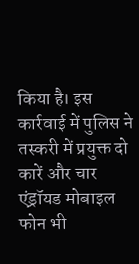किया है। इस कार्रवाई में पुलिस ने तस्करी में प्रयुक्त दो कारें और चार एंड्रॉयड मोबाइल फोन भी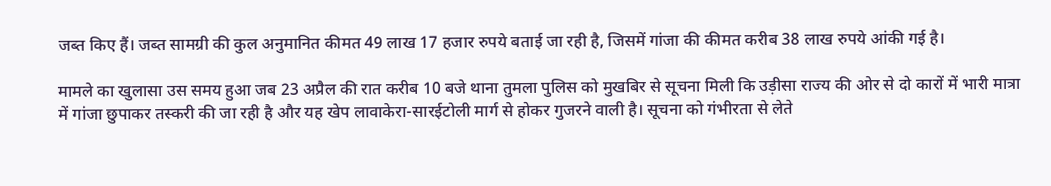जब्त किए हैं। जब्त सामग्री की कुल अनुमानित कीमत 49 लाख 17 हजार रुपये बताई जा रही है, जिसमें गांजा की कीमत करीब 38 लाख रुपये आंकी गई है।

मामले का खुलासा उस समय हुआ जब 23 अप्रैल की रात करीब 10 बजे थाना तुमला पुलिस को मुखबिर से सूचना मिली कि उड़ीसा राज्य की ओर से दो कारों में भारी मात्रा में गांजा छुपाकर तस्करी की जा रही है और यह खेप लावाकेरा-सारईटोली मार्ग से होकर गुजरने वाली है। सूचना को गंभीरता से लेते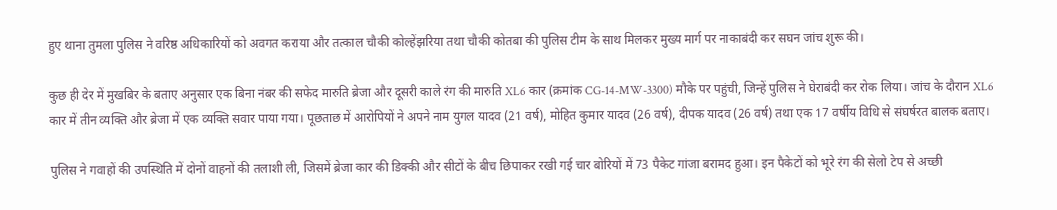हुए थाना तुमला पुलिस ने वरिष्ठ अधिकारियों को अवगत कराया और तत्काल चौकी कोल्हेंझरिया तथा चौकी कोतबा की पुलिस टीम के साथ मिलकर मुख्य मार्ग पर नाकाबंदी कर सघन जांच शुरू की।

कुछ ही देर में मुखबिर के बताए अनुसार एक बिना नंबर की सफेद मारुति ब्रेजा और दूसरी काले रंग की मारुति XL6 कार (क्रमांक CG-14-MW-3300) मौके पर पहुंची, जिन्हें पुलिस ने घेराबंदी कर रोक लिया। जांच के दौरान XL6 कार में तीन व्यक्ति और ब्रेजा में एक व्यक्ति सवार पाया गया। पूछताछ में आरोपियों ने अपने नाम युगल यादव (21 वर्ष), मोहित कुमार यादव (26 वर्ष), दीपक यादव (26 वर्ष) तथा एक 17 वर्षीय विधि से संघर्षरत बालक बताए।

पुलिस ने गवाहों की उपस्थिति में दोनों वाहनों की तलाशी ली, जिसमें ब्रेजा कार की डिक्की और सीटों के बीच छिपाकर रखी गई चार बोरियों में 73 पैकेट गांजा बरामद हुआ। इन पैकेटों को भूरे रंग की सेलो टेप से अच्छी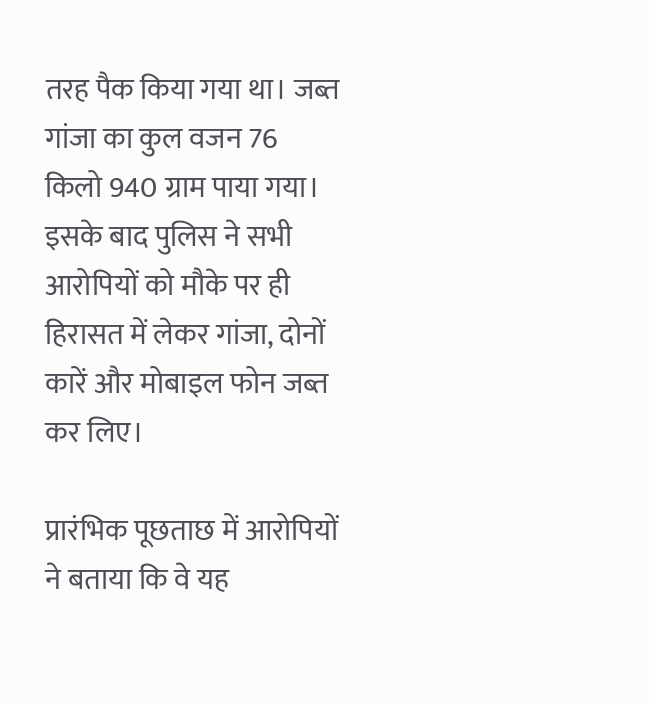तरह पैक किया गया था। जब्त गांजा का कुल वजन 76 किलो 940 ग्राम पाया गया। इसके बाद पुलिस ने सभी आरोपियों को मौके पर ही हिरासत में लेकर गांजा, दोनों कारें और मोबाइल फोन जब्त कर लिए।

प्रारंभिक पूछताछ में आरोपियों ने बताया कि वे यह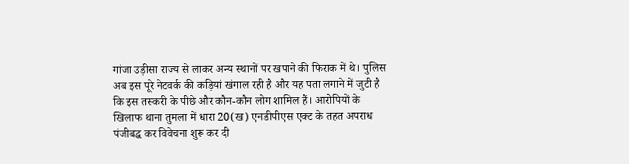गांजा उड़ीसा राज्य से लाकर अन्य स्थानों पर खपाने की फिराक में थे। पुलिस अब इस पूरे नेटवर्क की कड़ियां खंगाल रही है और यह पता लगाने में जुटी है कि इस तस्करी के पीछे और कौन-कौन लोग शामिल हैं। आरोपियों के खिलाफ थाना तुमला में धारा 20(ख) एनडीपीएस एक्ट के तहत अपराध पंजीबद्ध कर विवेचना शुरू कर दी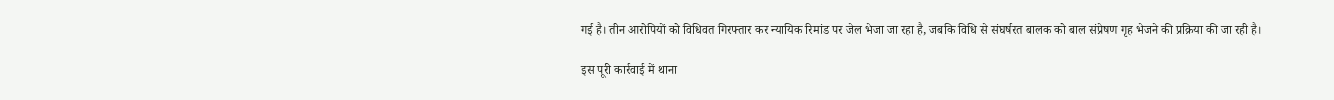गई है। तीन आरोपियों को विधिवत गिरफ्तार कर न्यायिक रिमांड पर जेल भेजा जा रहा है, जबकि विधि से संघर्षरत बालक को बाल संप्रेषण गृह भेजने की प्रक्रिया की जा रही है।

इस पूरी कार्रवाई में थाना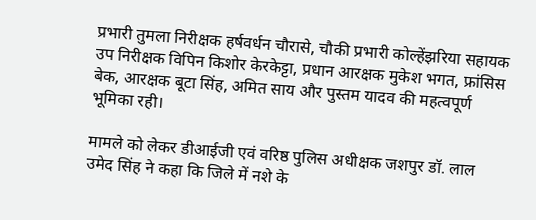प्रभारी तुमला निरीक्षक हर्षवर्धन चौरासे, चौकी प्रभारी कोल्हेंझरिया सहायक उप निरीक्षक विपिन किशोर केरकेट्टा, प्रधान आरक्षक मुकेश भगत, फ्रांसिस बेक, आरक्षक बूटा सिंह, अमित साय और पुस्तम यादव की महत्वपूर्ण भूमिका रही।

मामले को लेकर डीआईजी एवं वरिष्ठ पुलिस अधीक्षक जशपुर डॉ. लाल उमेद सिंह ने कहा कि जिले में नशे के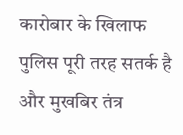कारोबार के खिलाफ पुलिस पूरी तरह सतर्क है और मुखबिर तंत्र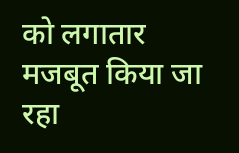को लगातार मजबूत किया जा रहा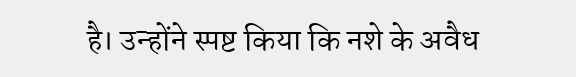है। उन्होंने स्पष्ट किया कि नशे के अवैध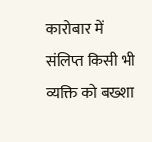कारोबार में संलिप्त किसी भी व्यक्ति को बख्शा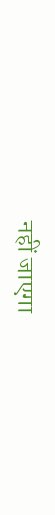नहीं जाएगा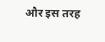और इस तरह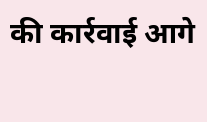की कार्रवाई आगे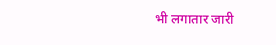भी लगातार जारी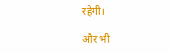रहेगी।

और भी